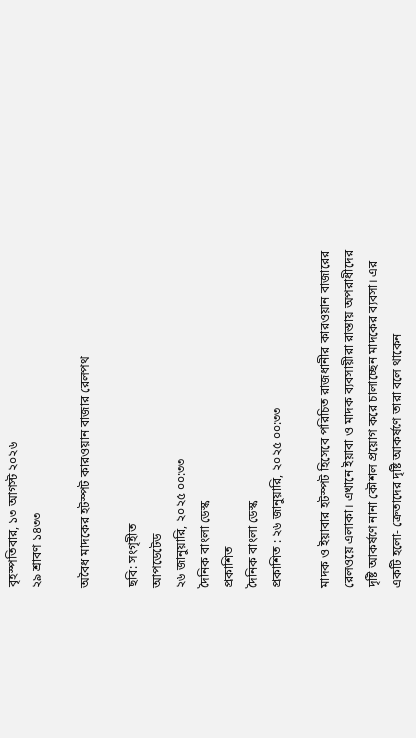বৃহস্পতিবার, ১৩ আগস্ট ২০২৬
২৯ শ্রাবণ ১৪৩৩

অবৈধ মাদকের হটস্পট কারওয়ান বাজার রেলপথ

ছবি: সংগৃহীত
আপডেটেড
২৬ জানুয়ারি, ২০২৫ ০০:৩৩
দৈনিক বাংলা ডেস্ক
প্রকাশিত
দৈনিক বাংলা ডেস্ক
প্রকাশিত : ২৬ জানুয়ারি, ২০২৫ ০০:৩৩

মাদক ও ইয়াবার হটস্পট হিসেবে পরিচিত রাজধানীর কারওয়ান বাজারের রেলওয়ে এলাকা। এখানে ইয়াবা ও মাদক ব্যবসায়ীরা রাস্তায় অপরাধীদের দৃষ্টি আকর্ষণে নানা কৌশল প্রয়োগ করে চালাচ্ছেন মাদকের ব্যবসা। এর একটি হলো- ক্রেতাদের দৃষ্টি আকর্ষণে তারা বলে থাকেন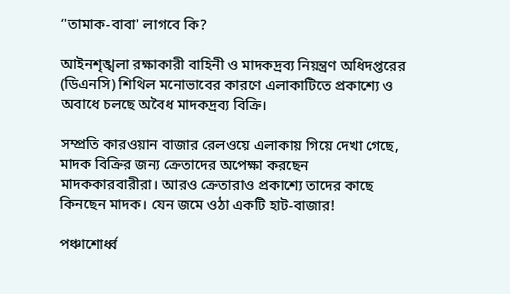‘'তামাক-বাবা' লাগবে কি?

আইনশৃঙ্খলা রক্ষাকারী বাহিনী ও মাদকদ্রব্য নিয়ন্ত্রণ অধিদপ্তরের (ডিএনসি) শিথিল মনোভাবের কারণে এলাকাটিতে প্রকাশ্যে ও অবাধে চলছে অবৈধ মাদকদ্রব্য বিক্রি।

সম্প্রতি কারওয়ান বাজার রেলওয়ে এলাকায় গিয়ে দেখা গেছে, মাদক বিক্রির জন্য ক্রেতাদের অপেক্ষা করছেন মাদককারবারীরা। আরও ক্রেতারাও প্রকাশ্যে তাদের কাছে কিনছেন মাদক। যেন জমে ওঠা একটি হাট-বাজার!

পঞ্চাশোর্ধ্ব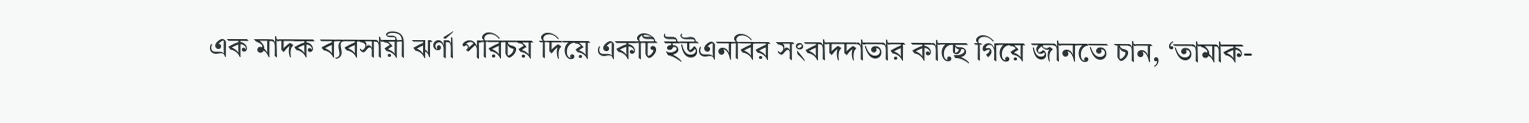এক মাদক ব্যবসায়ী ঝর্ণা পরিচয় দিয়ে একটি ইউএনবির সংবাদদাতার কাছে গিয়ে জানতে চান, ‘তামাক-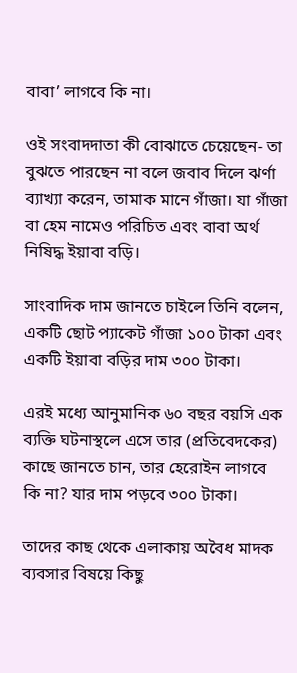বাবা’ লাগবে কি না।

ওই সংবাদদাতা কী বোঝাতে চেয়েছেন- তা বুঝতে পারছেন না বলে জবাব দিলে ঝর্ণা ব্যাখ্যা করেন, তামাক মানে গাঁজা। যা গাঁজা বা হেম নামেও পরিচিত এবং বাবা অর্থ নিষিদ্ধ ইয়াবা বড়ি।

সাংবাদিক দাম জানতে চাইলে তিনি বলেন, একটি ছোট প্যাকেট গাঁজা ১০০ টাকা এবং একটি ইয়াবা বড়ির দাম ৩০০ টাকা।

এরই মধ্যে আনুমানিক ৬০ বছর বয়সি এক ব্যক্তি ঘটনাস্থলে এসে তার (প্রতিবেদকের) কাছে জানতে চান, তার হেরোইন লাগবে কি না? যার দাম পড়বে ৩০০ টাকা।

তাদের কাছ থেকে এলাকায় অবৈধ মাদক ব্যবসার বিষয়ে কিছু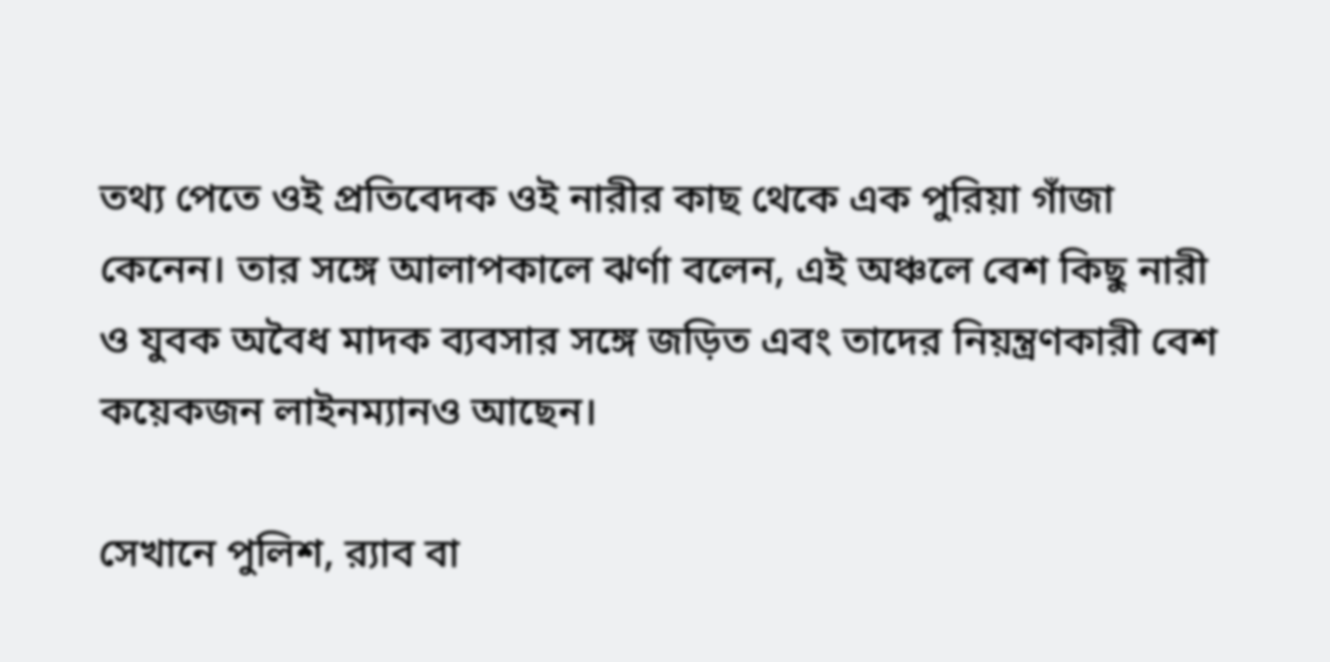তথ্য পেতে ওই প্রতিবেদক ওই নারীর কাছ থেকে এক পুরিয়া গাঁজা কেনেন। তার সঙ্গে আলাপকালে ঝর্ণা বলেন, এই অঞ্চলে বেশ কিছু নারী ও যুবক অবৈধ মাদক ব্যবসার সঙ্গে জড়িত এবং তাদের নিয়ন্ত্রণকারী বেশ কয়েকজন লাইনম্যানও আছেন।

সেখানে পুলিশ, র‌্যাব বা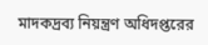মাদকদ্রব্য নিয়ন্ত্রণ অধিদপ্তরের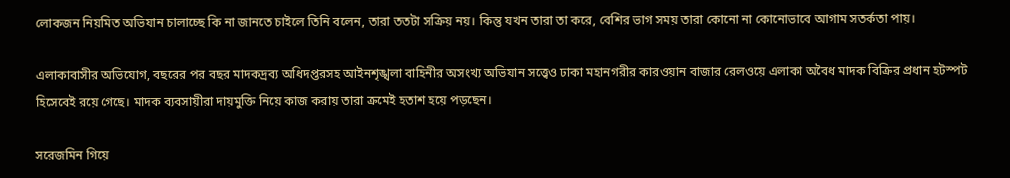লোকজন নিয়মিত অভিযান চালাচ্ছে কি না জানতে চাইলে তিনি বলেন, তারা ততটা সক্রিয় নয়। কিন্তু যখন তারা তা করে, বেশির ভাগ সময় তারা কোনো না কোনোভাবে আগাম সতর্কতা পায়।

এলাকাবাসীর অভিযোগ, বছরের পর বছর মাদকদ্রব্য অধিদপ্তরসহ আইনশৃঙ্খলা বাহিনীর অসংখ্য অভিযান সত্ত্বেও ঢাকা মহানগরীর কারওয়ান বাজার রেলওয়ে এলাকা অবৈধ মাদক বিক্রির প্রধান হটস্পট হিসেবেই রয়ে গেছে। মাদক ব্যবসায়ীরা দায়মুক্তি নিয়ে কাজ করায় তারা ক্রমেই হতাশ হয়ে পড়ছেন।

সরেজমিন গিয়ে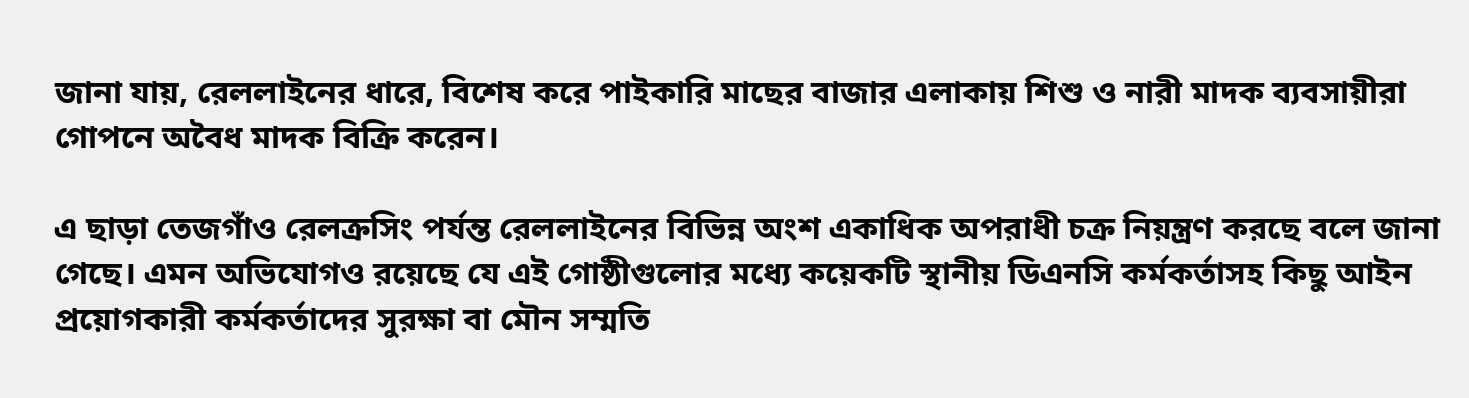জানা যায়, রেললাইনের ধারে, বিশেষ করে পাইকারি মাছের বাজার এলাকায় শিশু ও নারী মাদক ব্যবসায়ীরা গোপনে অবৈধ মাদক বিক্রি করেন।

এ ছাড়া তেজগাঁও রেলক্রসিং পর্যন্ত রেললাইনের বিভিন্ন অংশ একাধিক অপরাধী চক্র নিয়ন্ত্রণ করছে বলে জানা গেছে। এমন অভিযোগও রয়েছে যে এই গোষ্ঠীগুলোর মধ্যে কয়েকটি স্থানীয় ডিএনসি কর্মকর্তাসহ কিছু আইন প্রয়োগকারী কর্মকর্তাদের সুরক্ষা বা মৌন সম্মতি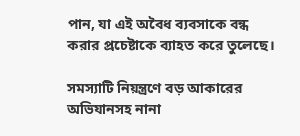পান, যা এই অবৈধ ব্যবসাকে বন্ধ করার প্রচেষ্টাকে ব্যাহত করে তুলেছে।

সমস্যাটি নিয়ন্ত্রণে বড় আকারের অভিযানসহ নানা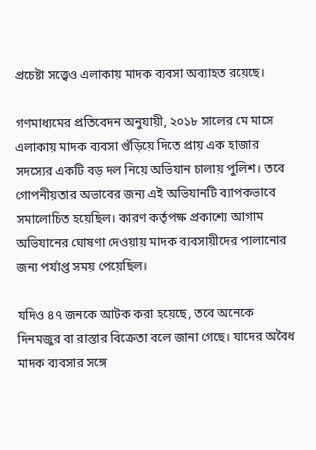প্রচেষ্টা সত্ত্বেও এলাকায় মাদক ব্যবসা অব্যাহত রয়েছে।

গণমাধ্যমের প্রতিবেদন অনুযায়ী, ২০১৮ সালের মে মাসে এলাকায় মাদক ব্যবসা গুঁড়িয়ে দিতে প্রায় এক হাজার সদস্যের একটি বড় দল নিয়ে অভিযান চালায় পুলিশ। তবে গোপনীয়তার অভাবের জন্য এই অভিযানটি ব্যাপকভাবে সমালোচিত হয়েছিল। কারণ কর্তৃপক্ষ প্রকাশ্যে আগাম অভিযানের ঘোষণা দেওয়ায় মাদক ব্যবসায়ীদের পালানোর জন্য পর্যাপ্ত সময় পেয়েছিল।

যদিও ৪৭ জনকে আটক করা হয়েছে, তবে অনেকে দিনমজুর বা রাস্তার বিক্রেতা বলে জানা গেছে। যাদের অবৈধ মাদক ব্যবসার সঙ্গে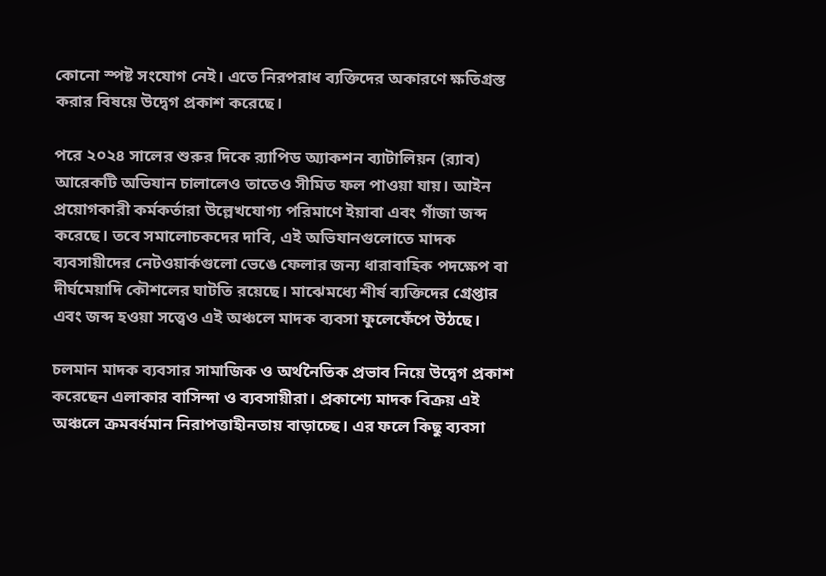কোনো স্পষ্ট সংযোগ নেই। এতে নিরপরাধ ব্যক্তিদের অকারণে ক্ষতিগ্রস্ত করার বিষয়ে উদ্বেগ প্রকাশ করেছে।

পরে ২০২৪ সালের শুরুর দিকে র‌্যাপিড অ্যাকশন ব্যাটালিয়ন (র‌্যাব) আরেকটি অভিযান চালালেও তাতেও সীমিত ফল পাওয়া যায়। আইন প্রয়োগকারী কর্মকর্তারা উল্লেখযোগ্য পরিমাণে ইয়াবা এবং গাঁজা জব্দ করেছে। তবে সমালোচকদের দাবি, এই অভিযানগুলোতে মাদক ব্যবসায়ীদের নেটওয়ার্কগুলো ভেঙে ফেলার জন্য ধারাবাহিক পদক্ষেপ বা দীর্ঘমেয়াদি কৌশলের ঘাটতি রয়েছে। মাঝেমধ্যে শীর্ষ ব্যক্তিদের গ্রেপ্তার এবং জব্দ হওয়া সত্ত্বেও এই অঞ্চলে মাদক ব্যবসা ফুলেফেঁপে উঠছে।

চলমান মাদক ব্যবসার সামাজিক ও অর্থনৈতিক প্রভাব নিয়ে উদ্বেগ প্রকাশ করেছেন এলাকার বাসিন্দা ও ব্যবসায়ীরা। প্রকাশ্যে মাদক বিক্রয় এই অঞ্চলে ক্রমবর্ধমান নিরাপত্তাহীনতায় বাড়াচ্ছে। এর ফলে কিছু ব্যবসা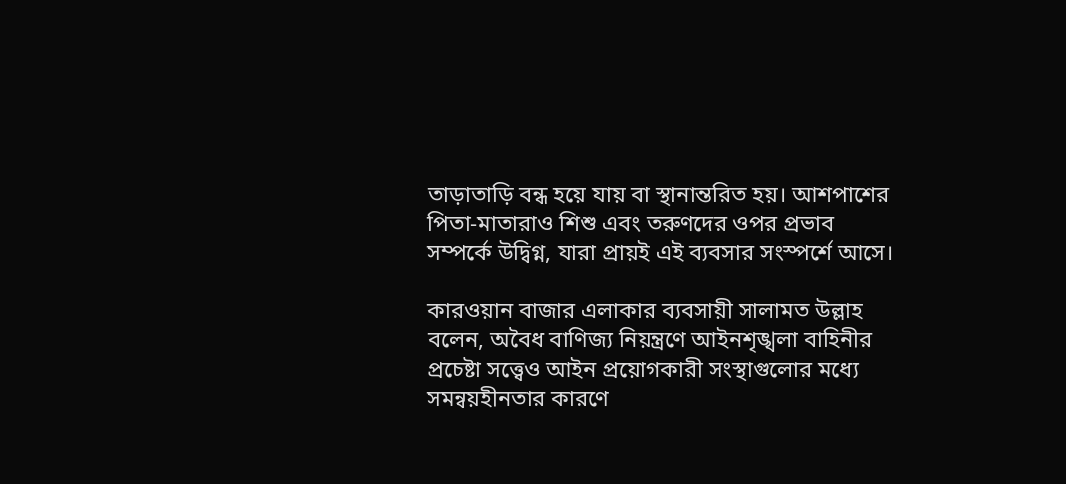তাড়াতাড়ি বন্ধ হয়ে যায় বা স্থানান্তরিত হয়। আশপাশের পিতা-মাতারাও শিশু এবং তরুণদের ওপর প্রভাব সম্পর্কে উদ্বিগ্ন, যারা প্রায়ই এই ব্যবসার সংস্পর্শে আসে।

কারওয়ান বাজার এলাকার ব্যবসায়ী সালামত উল্লাহ বলেন, অবৈধ বাণিজ্য নিয়ন্ত্রণে আইনশৃঙ্খলা বাহিনীর প্রচেষ্টা সত্ত্বেও আইন প্রয়োগকারী সংস্থাগুলোর মধ্যে সমন্বয়হীনতার কারণে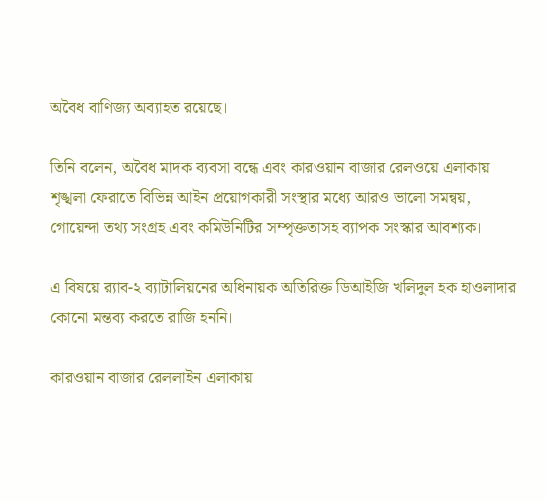অবৈধ বাণিজ্য অব্যাহত রয়েছে।

তিনি বলেন, অবৈধ মাদক ব্যবসা বন্ধে এবং কারওয়ান বাজার রেলওয়ে এলাকায় শৃঙ্খলা ফেরাতে বিভিন্ন আইন প্রয়োগকারী সংস্থার মধ্যে আরও ভালো সমন্বয়, গোয়েন্দা তথ্য সংগ্রহ এবং কমিউনিটির সম্পৃক্ততাসহ ব্যাপক সংস্কার আবশ্যক।

এ বিষয়ে র‌্যাব-২ ব্যাটালিয়নের অধিনায়ক অতিরিক্ত ডিআইজি খলিদুল হক হাওলাদার কোনো মন্তব্য করতে রাজি হননি।

কারওয়ান বাজার রেললাইন এলাকায়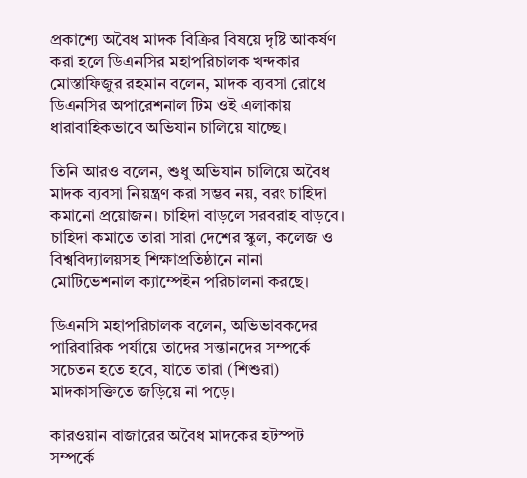প্রকাশ্যে অবৈধ মাদক বিক্রির বিষয়ে দৃষ্টি আকর্ষণ করা হলে ডিএনসির মহাপরিচালক খন্দকার মোস্তাফিজুর রহমান বলেন, মাদক ব্যবসা রোধে ডিএনসির অপারেশনাল টিম ওই এলাকায় ধারাবাহিকভাবে অভিযান চালিয়ে যাচ্ছে।

তিনি আরও বলেন, শুধু অভিযান চালিয়ে অবৈধ মাদক ব্যবসা নিয়ন্ত্রণ করা সম্ভব নয়, বরং চাহিদা কমানো প্রয়োজন। চাহিদা বাড়লে সরবরাহ বাড়বে। চাহিদা কমাতে তারা সারা দেশের স্কুল, কলেজ ও বিশ্ববিদ্যালয়সহ শিক্ষাপ্রতিষ্ঠানে নানা মোটিভেশনাল ক্যাম্পেইন পরিচালনা করছে।

ডিএনসি মহাপরিচালক বলেন, অভিভাবকদের পারিবারিক পর্যায়ে তাদের সন্তানদের সম্পর্কে সচেতন হতে হবে, যাতে তারা (শিশুরা) মাদকাসক্তিতে জড়িয়ে না পড়ে।

কারওয়ান বাজারের অবৈধ মাদকের হটস্পট সম্পর্কে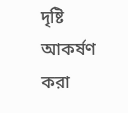দৃষ্টি আকর্ষণ করা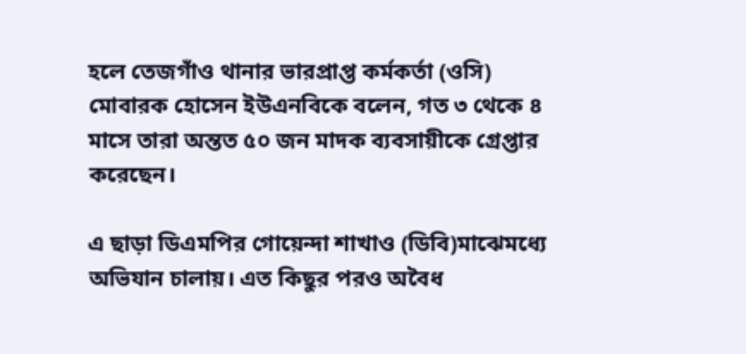হলে তেজগাঁও থানার ভারপ্রাপ্ত কর্মকর্তা (ওসি) মোবারক হোসেন ইউএনবিকে বলেন, গত ৩ থেকে ৪ মাসে তারা অন্তত ৫০ জন মাদক ব্যবসায়ীকে গ্রেপ্তার করেছেন।

এ ছাড়া ডিএমপির গোয়েন্দা শাখাও (ডিবি)মাঝেমধ্যে অভিযান চালায়। এত কিছুর পরও অবৈধ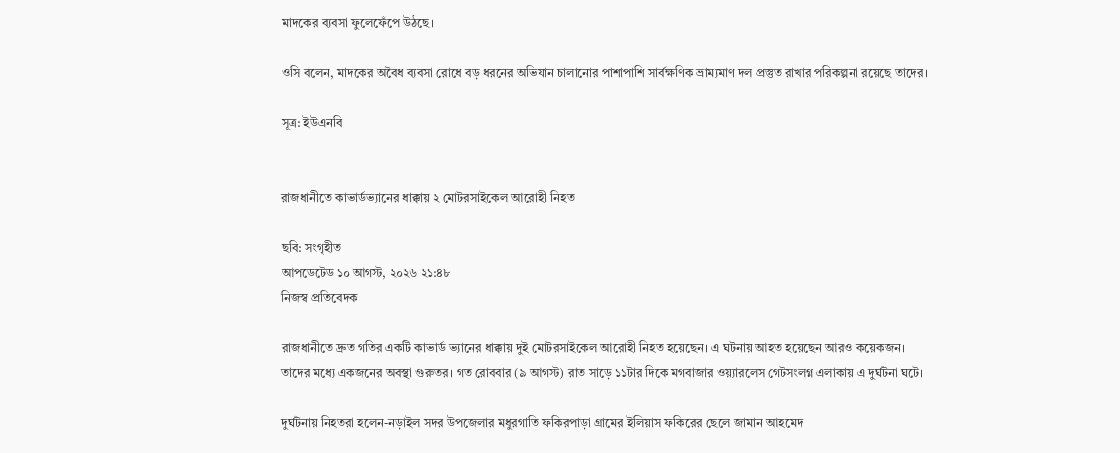মাদকের ব্যবসা ফুলেফেঁপে উঠছে।

ওসি বলেন, মাদকের অবৈধ ব্যবসা রোধে বড় ধরনের অভিযান চালানোর পাশাপাশি সার্বক্ষণিক ভ্রাম্যমাণ দল প্রস্তুত রাখার পরিকল্পনা রয়েছে তাদের।

সূত্র: ইউএনবি


রাজধানীতে কাভার্ডভ্যানের ধাক্কায় ২ মোটরসাইকেল আরোহী নিহত

ছবি: সংগৃহীত
আপডেটেড ১০ আগস্ট, ২০২৬ ২১:৪৮
নিজস্ব প্রতিবেদক

রাজধানীতে দ্রুত গতির একটি কাভার্ড ভ্যানের ধাক্কায় দুই মোটরসাইকেল আরোহী নিহত হয়েছেন। এ ঘটনায় আহত হয়েছেন আরও কয়েকজন। তাদের মধ্যে একজনের অবস্থা গুরুতর। গত রোববার (৯ আগস্ট) রাত সাড়ে ১১টার দিকে মগবাজার ওয়্যারলেস গেটসংলগ্ন এলাকায় এ দুর্ঘটনা ঘটে।

দুর্ঘটনায় নিহতরা হলেন-নড়াইল সদর উপজেলার মধুরগাতি ফকিরপাড়া গ্রামের ইলিয়াস ফকিরের ছেলে জামান আহমেদ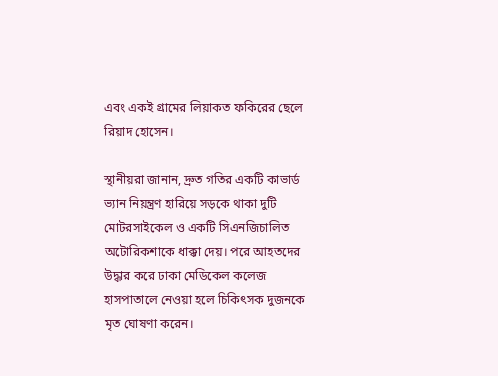এবং একই গ্রামের লিয়াকত ফকিরের ছেলে রিয়াদ হোসেন।

স্থানীয়রা জানান, দ্রুত গতির একটি কাভার্ড ভ্যান নিয়ন্ত্রণ হারিয়ে সড়কে থাকা দুটি মোটরসাইকেল ও একটি সিএনজিচালিত অটোরিকশাকে ধাক্কা দেয়। পরে আহতদের উদ্ধার করে ঢাকা মেডিকেল কলেজ হাসপাতালে নেওয়া হলে চিকিৎসক দুজনকে মৃত ঘোষণা করেন।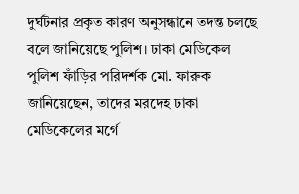দুর্ঘটনার প্রকৃত কারণ অনুসন্ধানে তদন্ত চলছে বলে জানিয়েছে পুলিশ। ঢাকা মেডিকেল পুলিশ ফাঁড়ির পরিদর্শক মো. ফারুক জানিয়েছেন, তাদের মরদেহ ঢাকা মেডিকেলের মর্গে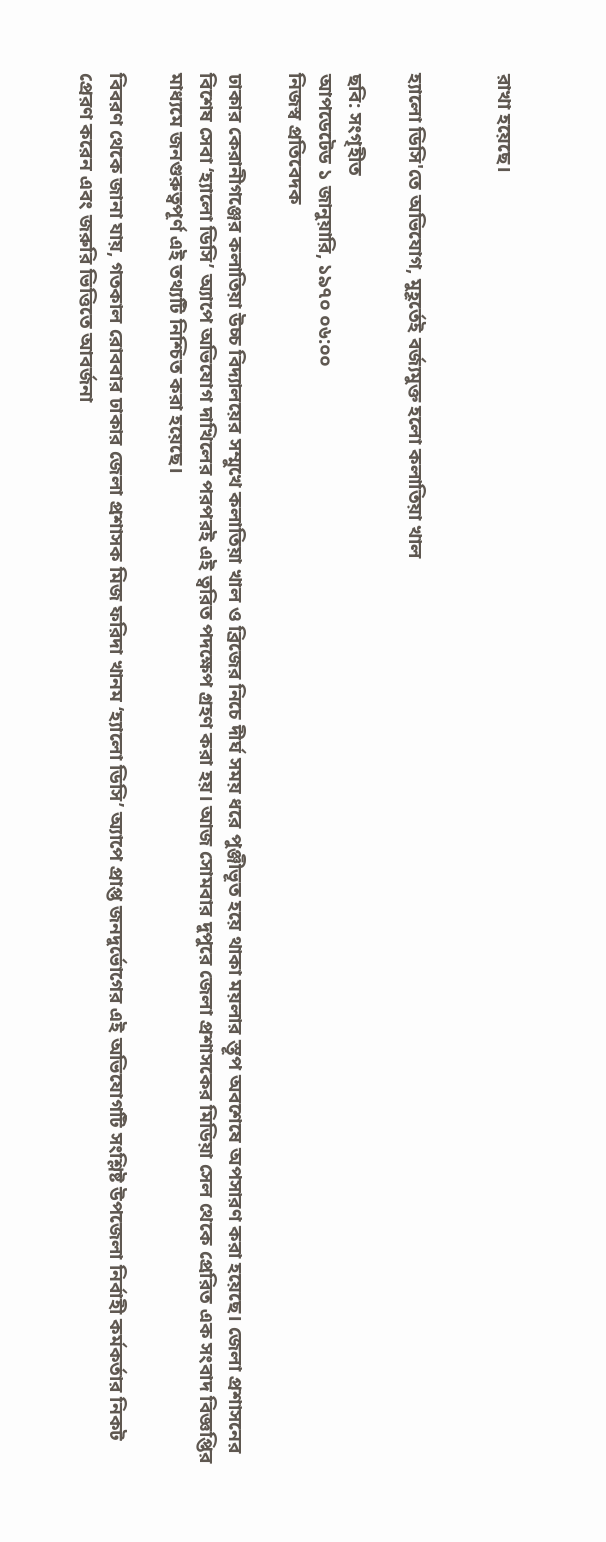রাখা হয়েছে।


হ্যালো ডিসি'তে অভিযোগ, মুহূর্তেই বর্জ্যমুক্ত হলো কলাতিয়া খাল

ছবি: সংগৃহীত
আপডেটেড ১ জানুয়ারি, ১৯৭০ ০৬:০০
নিজস্ব প্রতিবেদক

ঢাকার কেরানীগঞ্জের কলাতিয়া উচ্চ বিদ্যালয়ের সম্মুখে কলাতিয়া খাল ও ব্রিজের নিচে দীর্ঘ সময় ধরে পুঞ্জীভূত হয়ে থাকা ময়লার স্তূপ অবশেষে অপসারণ করা হয়েছে। জেলা প্রশাসনের বিশেষ সেবা ‘হ্যালো ডিসি’ অ্যাপে অভিযোগ দাখিলের পরপরই এই ত্বরিত পদক্ষেপ গ্রহণ করা হয়। আজ সোমবার দুপুরে জেলা প্রশাসকের মিডিয়া সেল থেকে প্রেরিত এক সংবাদ বিজ্ঞপ্তির মাধ্যমে জনগুরুত্বপূর্ণ এই তথ্যটি নিশ্চিত করা হয়েছে।

বিবরণ থেকে জানা যায়, গতকাল রোববার ঢাকার জেলা প্রশাসক মিজ ফরিদা খানম ‘হ্যালো ডিসি’ অ্যাপে প্রাপ্ত জনদুর্ভোগের এই অভিযোগটি সংশ্লিষ্ট উপজেলা নির্বাহী কর্মকর্তার নিকট প্রেরণ করেন এবং জরুরি ভিত্তিতে আবর্জনা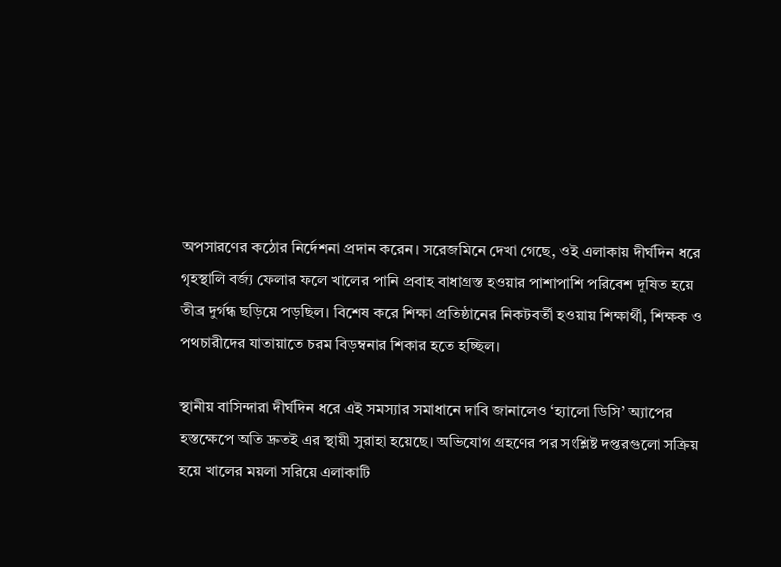অপসারণের কঠোর নির্দেশনা প্রদান করেন। সরেজমিনে দেখা গেছে, ওই এলাকায় দীর্ঘদিন ধরে গৃহস্থালি বর্জ্য ফেলার ফলে খালের পানি প্রবাহ বাধাগ্রস্ত হওয়ার পাশাপাশি পরিবেশ দূষিত হয়ে তীব্র দুর্গন্ধ ছড়িয়ে পড়ছিল। বিশেষ করে শিক্ষা প্রতিষ্ঠানের নিকটবর্তী হওয়ায় শিক্ষার্থী, শিক্ষক ও পথচারীদের যাতায়াতে চরম বিড়ম্বনার শিকার হতে হচ্ছিল।

স্থানীয় বাসিন্দারা দীর্ঘদিন ধরে এই সমস্যার সমাধানে দাবি জানালেও ‘হ্যালো ডিসি’ অ্যাপের হস্তক্ষেপে অতি দ্রুতই এর স্থায়ী সুরাহা হয়েছে। অভিযোগ গ্রহণের পর সংশ্লিষ্ট দপ্তরগুলো সক্রিয় হয়ে খালের ময়লা সরিয়ে এলাকাটি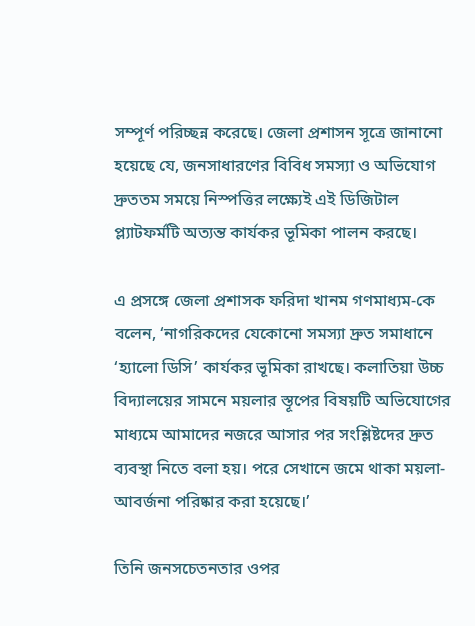সম্পূর্ণ পরিচ্ছন্ন করেছে। জেলা প্রশাসন সূত্রে জানানো হয়েছে যে, জনসাধারণের বিবিধ সমস্যা ও অভিযোগ দ্রুততম সময়ে নিস্পত্তির লক্ষ্যেই এই ডিজিটাল প্ল্যাটফর্মটি অত্যন্ত কার্যকর ভূমিকা পালন করছে।

এ প্রসঙ্গে জেলা প্রশাসক ফরিদা খানম গণমাধ্যম-কে বলেন, ‘নাগরিকদের যেকোনো সমস্যা দ্রুত সমাধানে ‘হ্যালো ডিসি’ কার্যকর ভূমিকা রাখছে। কলাতিয়া উচ্চ বিদ্যালয়ের সামনে ময়লার স্তূপের বিষয়টি অভিযোগের মাধ্যমে আমাদের নজরে আসার পর সংশ্লিষ্টদের দ্রুত ব্যবস্থা নিতে বলা হয়। পরে সেখানে জমে থাকা ময়লা-আবর্জনা পরিষ্কার করা হয়েছে।’

তিনি জনসচেতনতার ওপর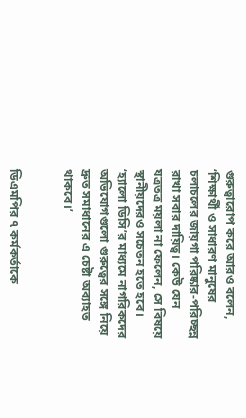গুরুত্বারোপ করে আরও বলেন, ‘শিক্ষার্থী ও সাধারণ মানুষের চলাচলের জায়গা পরিষ্কার-পরিচ্ছন্ন রাখা সবার দায়িত্ব। কেউ যেন যত্রতত্র ময়লা না ফেলেন, সে বিষয়ে স্থানীয়দেরও সচেতন হতে হবে। ‘হ্যালো ডিসি’র মাধ্যমে নাগরিকদের অভিযোগগুলো গুরুত্বের সঙ্গে নিয়ে দ্রুত সমাধানের এ চেষ্টা অব্যাহত থাকবে।’


ডিএমপির ৭ কর্মকর্তাকে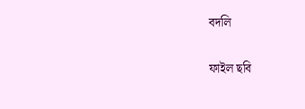বদলি

ফাইল ছবি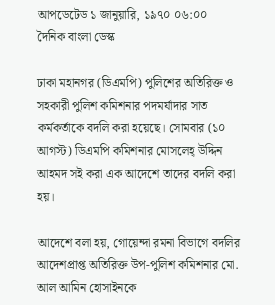আপডেটেড ১ জানুয়ারি, ১৯৭০ ০৬:০০
দৈনিক বাংলা ডেস্ক

ঢাকা মহানগর (ডিএমপি) পুলিশের অতিরিক্ত ও সহকারী পুলিশ কমিশনার পদমর্যাদার সাত কর্মকর্তাকে বদলি করা হয়েছে। সোমবার (১০ আগস্ট) ডিএমপি কমিশনার মোসলেহ্ উদ্দিন আহমদ সই করা এক আদেশে তাদের বদলি করা হয়।

আদেশে বলা হয়, গোয়েন্দা রমনা বিভাগে বদলির আদেশপ্রাপ্ত অতিরিক্ত উপ-পুলিশ কমিশনার মো. আল আমিন হোসাইনকে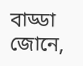বাড্ডা জোনে,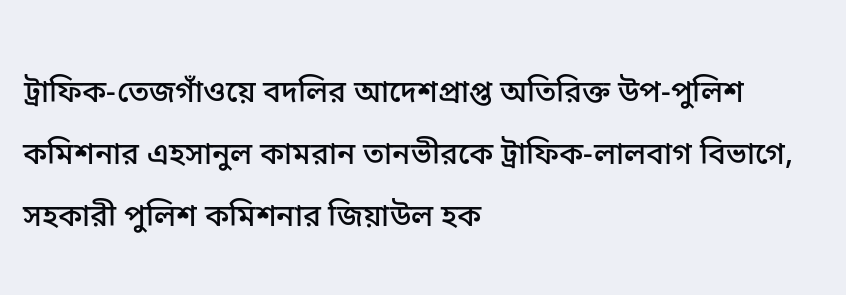ট্রাফিক-তেজগাঁওয়ে বদলির আদেশপ্রাপ্ত অতিরিক্ত উপ-পুলিশ কমিশনার এহসানুল কামরান তানভীরকে ট্রাফিক-লালবাগ বিভাগে, সহকারী পুলিশ কমিশনার জিয়াউল হক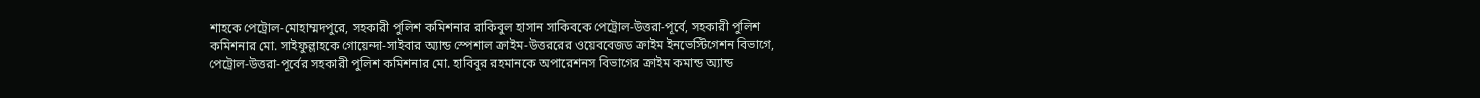শাহকে পেট্রোল-মোহাম্মদপুরে, সহকারী পুলিশ কমিশনার রাকিবুল হাসান সাকিবকে পেট্রোল-উত্তরা-পূর্বে, সহকারী পুলিশ কমিশনার মো. সাইফুল্লাহকে গোয়েন্দা-সাইবার অ্যান্ড স্পেশাল ক্রাইম-উত্তররের ওয়েববেজড ক্রাইম ইনভেস্টিগেশন বিভাগে, পেট্রোল-উত্তরা-পূর্বের সহকারী পুলিশ কমিশনার মো. হাবিবুর রহমানকে অপারেশনস বিভাগের ক্রাইম কমান্ড অ্যান্ড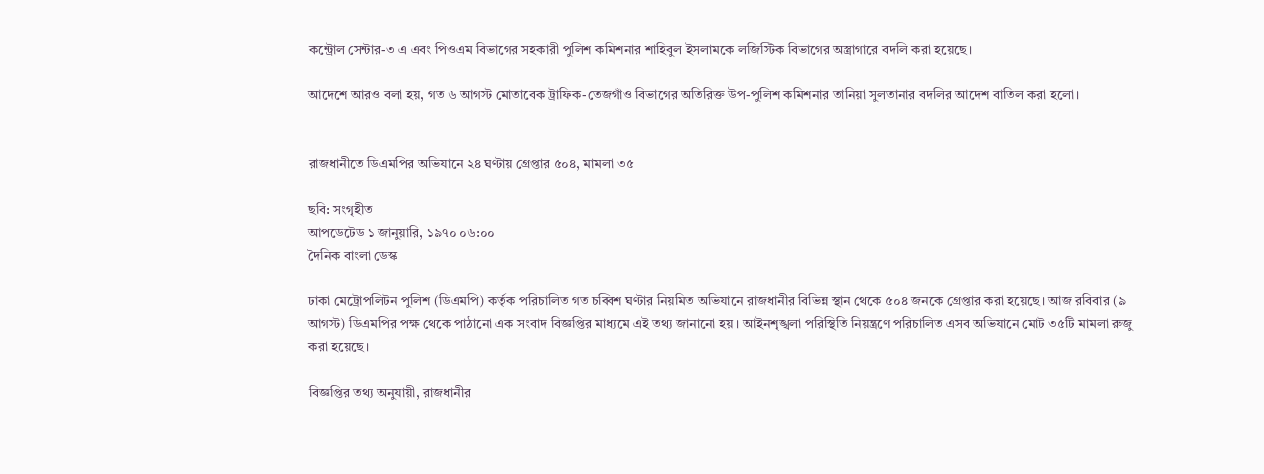কন্ট্রোল সেন্টার-৩ এ এবং পিওএম বিভাগের সহকারী পুলিশ কমিশনার শাহিবুল ইসলামকে লজিস্টিক বিভাগের অস্ত্রাগারে বদলি করা হয়েছে।

আদেশে আরও বলা হয়, গত ৬ আগস্ট মোতাবেক ট্রাফিক-তেজগাঁও বিভাগের অতিরিক্ত উপ-পুলিশ কমিশনার তানিয়া সুলতানার বদলির আদেশ বাতিল করা হলো।


রাজধানীতে ডিএমপির অভিযানে ২৪ ঘণ্টায় গ্রেপ্তার ৫০৪, মামলা ৩৫

ছবি: সংগৃহীত
আপডেটেড ১ জানুয়ারি, ১৯৭০ ০৬:০০
দৈনিক বাংলা ডেস্ক

ঢাকা মেট্রোপলিটন পুলিশ (ডিএমপি) কর্তৃক পরিচালিত গত চব্বিশ ঘণ্টার নিয়মিত অভিযানে রাজধানীর বিভিন্ন স্থান থেকে ৫০৪ জনকে গ্রেপ্তার করা হয়েছে। আজ রবিবার (৯ আগস্ট) ডিএমপির পক্ষ থেকে পাঠানো এক সংবাদ বিজ্ঞপ্তির মাধ্যমে এই তথ্য জানানো হয়। আইনশৃঙ্খলা পরিস্থিতি নিয়ন্ত্রণে পরিচালিত এসব অভিযানে মোট ৩৫টি মামলা রুজু করা হয়েছে।

বিজ্ঞপ্তির তথ্য অনুযায়ী, রাজধানীর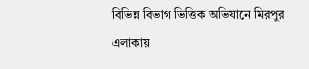বিভিন্ন বিভাগ ভিত্তিক অভিযানে মিরপুর এলাকায়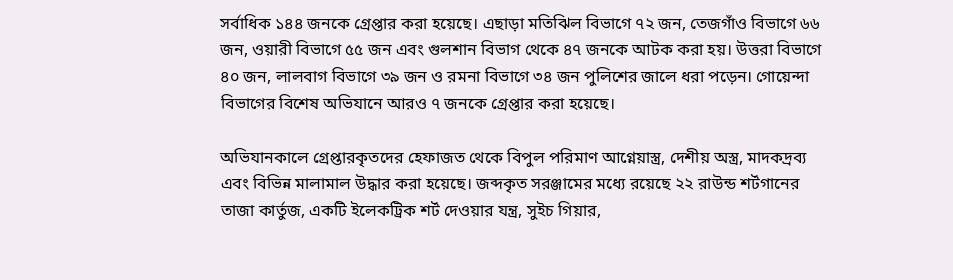সর্বাধিক ১৪৪ জনকে গ্রেপ্তার করা হয়েছে। এছাড়া মতিঝিল বিভাগে ৭২ জন, তেজগাঁও বিভাগে ৬৬ জন, ওয়ারী বিভাগে ৫৫ জন এবং গুলশান বিভাগ থেকে ৪৭ জনকে আটক করা হয়। উত্তরা বিভাগে ৪০ জন, লালবাগ বিভাগে ৩৯ জন ও রমনা বিভাগে ৩৪ জন পুলিশের জালে ধরা পড়েন। গোয়েন্দা বিভাগের বিশেষ অভিযানে আরও ৭ জনকে গ্রেপ্তার করা হয়েছে।

অভিযানকালে গ্রেপ্তারকৃতদের হেফাজত থেকে বিপুল পরিমাণ আগ্নেয়াস্ত্র, দেশীয় অস্ত্র, মাদকদ্রব্য এবং বিভিন্ন মালামাল উদ্ধার করা হয়েছে। জব্দকৃত সরঞ্জামের মধ্যে রয়েছে ২২ রাউন্ড শর্টগানের তাজা কার্তুজ, একটি ইলেকট্রিক শর্ট দেওয়ার যন্ত্র, সুইচ গিয়ার,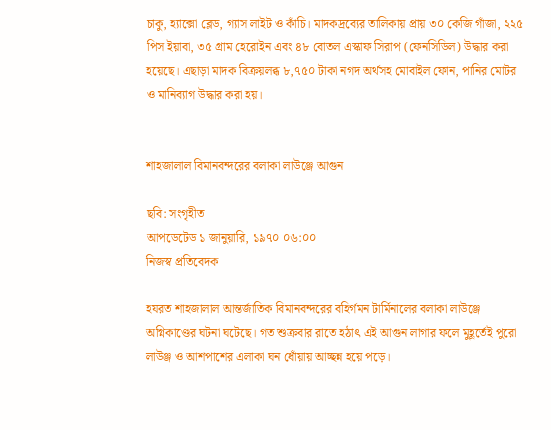চাকু, হ্যাক্সো ব্লেড, গ্যাস লাইট ও কাঁচি। মাদকদ্রব্যের তালিকায় প্রায় ৩০ কেজি গাঁজা, ২২৫ পিস ইয়াবা, ৩৫ গ্রাম হেরোইন এবং ৪৮ বোতল এস্কাফ সিরাপ (ফেনসিডিল) উদ্ধার করা হয়েছে। এছাড়া মাদক বিক্রয়লব্ধ ৮,৭৫০ টাকা নগদ অর্থসহ মোবাইল ফোন, পানির মোটর ও মানিব্যাগ উদ্ধার করা হয়।


শাহজালাল বিমানবন্দরের বলাকা লাউঞ্জে আগুন

ছবি: সংগৃহীত
আপডেটেড ১ জানুয়ারি, ১৯৭০ ০৬:০০
নিজস্ব প্রতিবেদক

হযরত শাহজালাল আন্তর্জাতিক বিমানবন্দরের বহির্গমন টার্মিনালের বলাকা লাউঞ্জে অগ্নিকাণ্ডের ঘটনা ঘটেছে। গত শুক্রবার রাতে হঠাৎ এই আগুন লাগার ফলে মুহূর্তেই পুরো লাউঞ্জ ও আশপাশের এলাকা ঘন ধোঁয়ায় আচ্ছন্ন হয়ে পড়ে।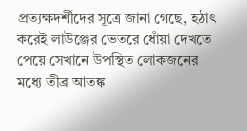প্রত্যক্ষদর্শীদের সূত্রে জানা গেছে, হঠাৎ করেই লাউঞ্জের ভেতরে ধোঁয়া দেখতে পেয়ে সেখানে উপস্থিত লোকজনের মধ্যে তীব্র আতঙ্ক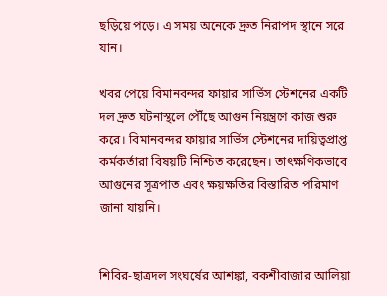ছড়িয়ে পড়ে। এ সময় অনেকে দ্রুত নিরাপদ স্থানে সরে যান।

খবর পেয়ে বিমানবন্দর ফায়ার সার্ভিস স্টেশনের একটি দল দ্রুত ঘটনাস্থলে পৌঁছে আগুন নিয়ন্ত্রণে কাজ শুরু করে। বিমানবন্দর ফায়ার সার্ভিস স্টেশনের দায়িত্বপ্রাপ্ত কর্মকর্তারা বিষয়টি নিশ্চিত করেছেন। তাৎক্ষণিকভাবে আগুনের সূত্রপাত এবং ক্ষয়ক্ষতির বিস্তারিত পরিমাণ জানা যায়নি।


শিবির-ছাত্রদল সংঘর্ষের আশঙ্কা, বকশীবাজার আলিয়া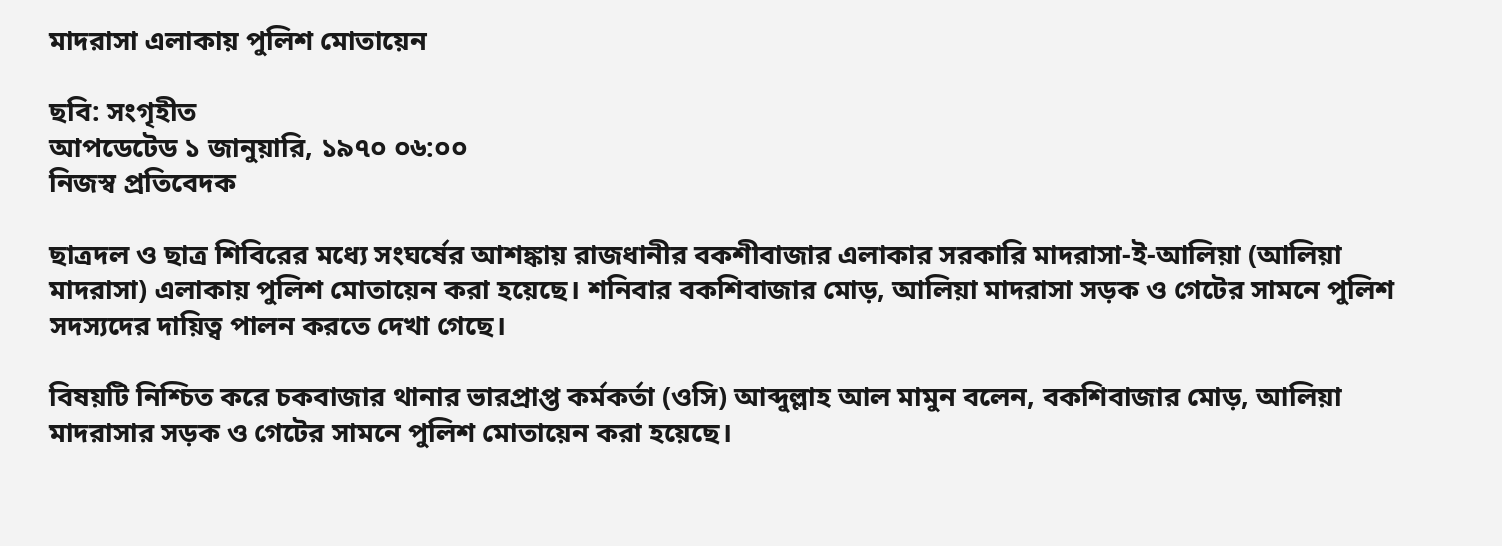মাদরাসা এলাকায় পুলিশ মোতায়েন

ছবি: সংগৃহীত
আপডেটেড ১ জানুয়ারি, ১৯৭০ ০৬:০০
নিজস্ব প্রতিবেদক

ছাত্রদল ও ছাত্র শিবিরের মধ্যে সংঘর্ষের আশঙ্কায় রাজধানীর বকশীবাজার এলাকার সরকারি মাদরাসা-ই-আলিয়া (আলিয়া মাদরাসা) এলাকায় পুলিশ মোতায়েন করা হয়েছে। শনিবার বকশিবাজার মোড়, আলিয়া মাদরাসা সড়ক ও গেটের সামনে পুলিশ সদস্যদের দায়িত্ব পালন করতে দেখা গেছে।

বিষয়টি নিশ্চিত করে চকবাজার থানার ভারপ্রাপ্ত কর্মকর্তা (ওসি) আব্দুল্লাহ আল মামুন বলেন, বকশিবাজার মোড়, আলিয়া মাদরাসার সড়ক ও গেটের সামনে পুলিশ মোতায়েন করা হয়েছে।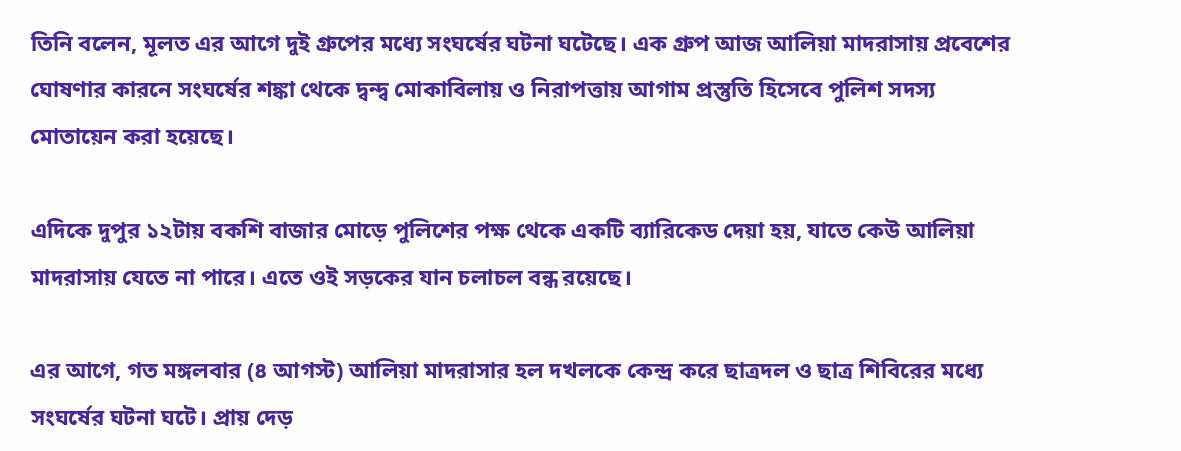তিনি বলেন, মূলত এর আগে দুই গ্রুপের মধ্যে সংঘর্ষের ঘটনা ঘটেছে। এক গ্রুপ আজ আলিয়া মাদরাসায় প্রবেশের ঘোষণার কারনে সংঘর্ষের শঙ্কা থেকে দ্বন্দ্ব মোকাবিলায় ও নিরাপত্তায় আগাম প্রস্তুতি হিসেবে পুলিশ সদস্য মোতায়েন করা হয়েছে।

এদিকে দুপুর ১২টায় বকশি বাজার মোড়ে পুলিশের পক্ষ থেকে একটি ব্যারিকেড দেয়া হয়, যাতে কেউ আলিয়া মাদরাসায় যেতে না পারে। এতে ওই সড়কের যান চলাচল বন্ধ রয়েছে।

এর আগে, গত মঙ্গলবার (৪ আগস্ট) আলিয়া মাদরাসার হল দখলকে কেন্দ্র করে ছাত্রদল ও ছাত্র শিবিরের মধ্যে সংঘর্ষের ঘটনা ঘটে। প্রায় দেড়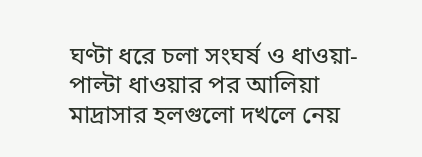ঘণ্টা ধরে চলা সংঘর্ষ ও ধাওয়া-পাল্টা ধাওয়ার পর আলিয়া মাদ্রাসার হলগুলো দখলে নেয়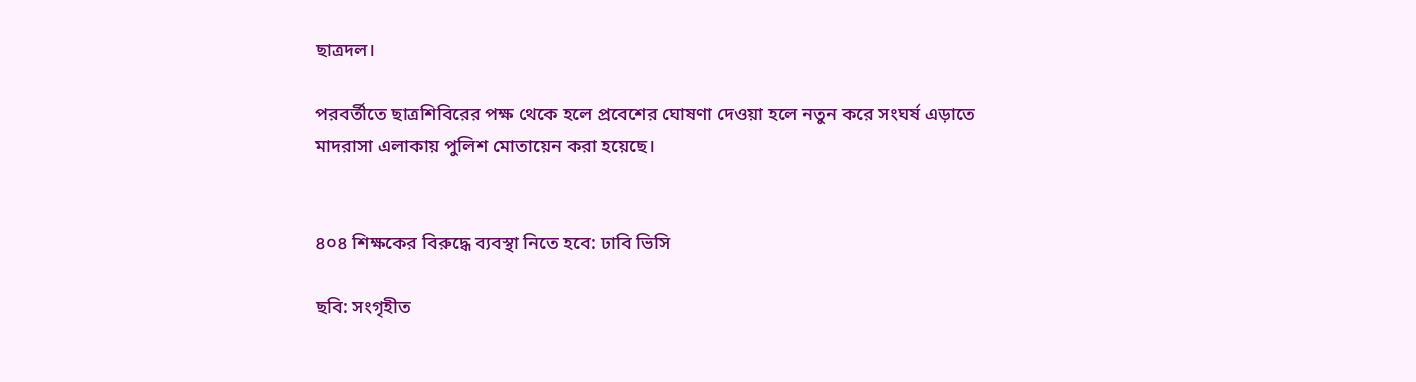ছাত্রদল।

পরবর্তীতে ছাত্রশিবিরের পক্ষ থেকে হলে প্রবেশের ঘোষণা দেওয়া হলে নতুন করে সংঘর্ষ এড়াতে মাদরাসা এলাকায় পুলিশ মোতায়েন করা হয়েছে।


৪০৪ শিক্ষকের বিরুদ্ধে ব্যবস্থা নিতে হবে: ঢাবি ভিসি

ছবি: সংগৃহীত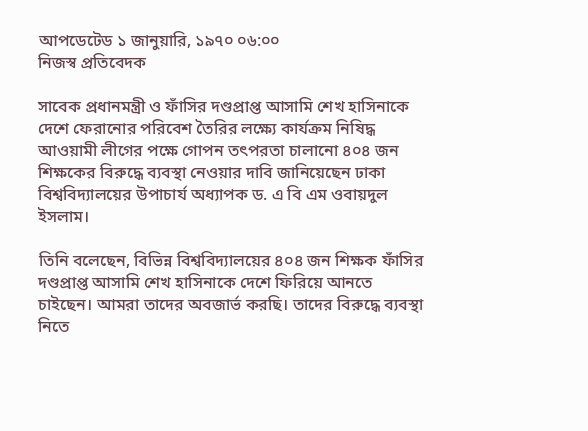আপডেটেড ১ জানুয়ারি, ১৯৭০ ০৬:০০
নিজস্ব প্রতিবেদক

সাবেক প্রধানমন্ত্রী ও ফাঁসির দণ্ডপ্রাপ্ত আসামি শেখ হাসিনাকে দেশে ফেরানোর পরিবেশ তৈরির লক্ষ্যে কার্যক্রম নিষিদ্ধ আওয়ামী লীগের পক্ষে গোপন তৎপরতা চালানো ৪০৪ জন শিক্ষকের বিরুদ্ধে ব্যবস্থা নেওয়ার দাবি জানিয়েছেন ঢাকা বিশ্ববিদ্যালয়ের উপাচার্য অধ্যাপক ড. এ বি এম ওবায়দুল ইসলাম।

তিনি বলেছেন, বিভিন্ন বিশ্ববিদ্যালয়ের ৪০৪ জন শিক্ষক ফাঁসির দণ্ডপ্রাপ্ত আসামি শেখ হাসিনাকে দেশে ফিরিয়ে আনতে চাইছেন। আমরা তাদের অবজার্ভ করছি। তাদের বিরুদ্ধে ব্যবস্থা নিতে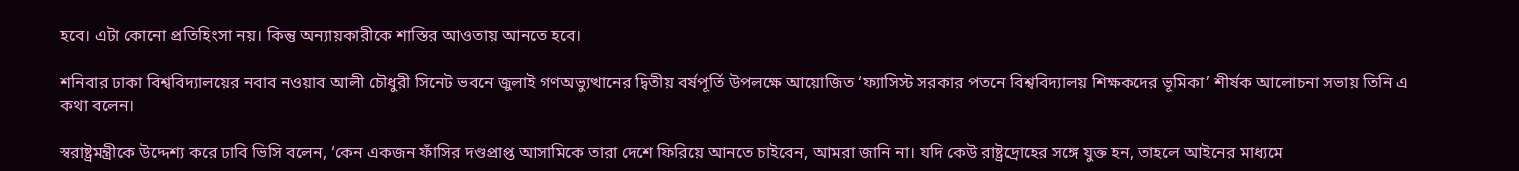হবে। এটা কোনো প্রতিহিংসা নয়। কিন্তু অন্যায়কারীকে শাস্তির আওতায় আনতে হবে।

শনিবার ঢাকা বিশ্ববিদ্যালয়ের নবাব নওয়াব আলী চৌধুরী সিনেট ভবনে জুলাই গণঅভ্যুত্থানের দ্বিতীয় বর্ষপূর্তি উপলক্ষে আয়োজিত ‘ফ্যাসিস্ট সরকার পতনে বিশ্ববিদ্যালয় শিক্ষকদের ভূমিকা’ শীর্ষক আলোচনা সভায় তিনি এ কথা বলেন।

স্বরাষ্ট্রমন্ত্রীকে উদ্দেশ্য করে ঢাবি ভিসি বলেন, ‘কেন একজন ফাঁসির দণ্ডপ্রাপ্ত আসামিকে তারা দেশে ফিরিয়ে আনতে চাইবেন, আমরা জানি না। যদি কেউ রাষ্ট্রদ্রোহের সঙ্গে যুক্ত হন, তাহলে আইনের মাধ্যমে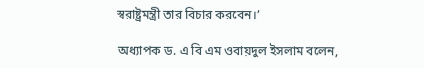স্বরাষ্ট্রমন্ত্রী তার বিচার করবেন।’

অধ্যাপক ড. এ বি এম ওবায়দুল ইসলাম বলেন,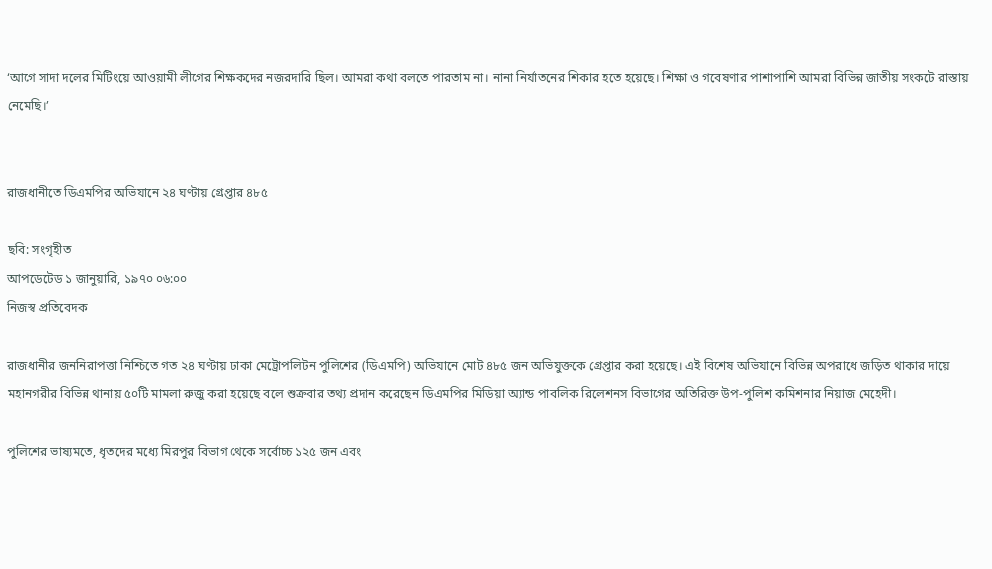‘আগে সাদা দলের মিটিংয়ে আওয়ামী লীগের শিক্ষকদের নজরদারি ছিল। আমরা কথা বলতে পারতাম না। নানা নির্যাতনের শিকার হতে হয়েছে। শিক্ষা ও গবেষণার পাশাপাশি আমরা বিভিন্ন জাতীয় সংকটে রাস্তায় নেমেছি।’


রাজধানীতে ডিএমপির অভিযানে ২৪ ঘণ্টায় গ্রেপ্তার ৪৮৫

ছবি: সংগৃহীত
আপডেটেড ১ জানুয়ারি, ১৯৭০ ০৬:০০
নিজস্ব প্রতিবেদক

রাজধানীর জননিরাপত্তা নিশ্চিতে গত ২৪ ঘণ্টায় ঢাকা মেট্রোপলিটন পুলিশের (ডিএমপি) অভিযানে মোট ৪৮৫ জন অভিযুক্তকে গ্রেপ্তার করা হয়েছে। এই বিশেষ অভিযানে বিভিন্ন অপরাধে জড়িত থাকার দায়ে মহানগরীর বিভিন্ন থানায় ৫০টি মামলা রুজু করা হয়েছে বলে শুক্রবার তথ্য প্রদান করেছেন ডিএমপির মিডিয়া অ্যান্ড পাবলিক রিলেশনস বিভাগের অতিরিক্ত উপ-পুলিশ কমিশনার নিয়াজ মেহেদী।

পুলিশের ভাষ্যমতে, ধৃতদের মধ্যে মিরপুর বিভাগ থেকে সর্বোচ্চ ১২৫ জন এবং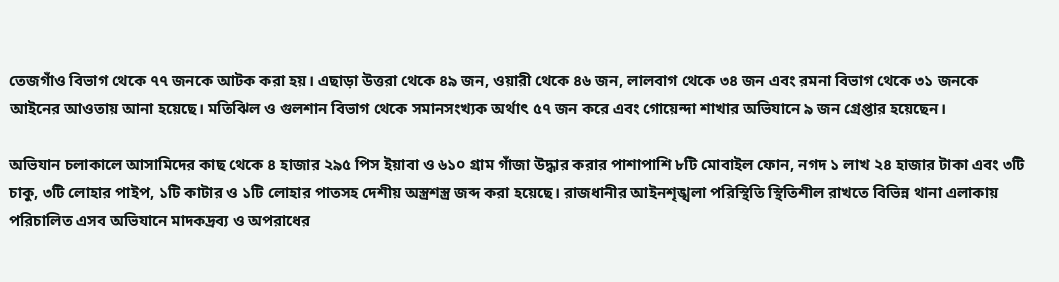তেজগাঁও বিভাগ থেকে ৭৭ জনকে আটক করা হয়। এছাড়া উত্তরা থেকে ৪৯ জন, ওয়ারী থেকে ৪৬ জন, লালবাগ থেকে ৩৪ জন এবং রমনা বিভাগ থেকে ৩১ জনকে আইনের আওতায় আনা হয়েছে। মতিঝিল ও গুলশান বিভাগ থেকে সমানসংখ্যক অর্থাৎ ৫৭ জন করে এবং গোয়েন্দা শাখার অভিযানে ৯ জন গ্রেপ্তার হয়েছেন।

অভিযান চলাকালে আসামিদের কাছ থেকে ৪ হাজার ২৯৫ পিস ইয়াবা ও ৬১০ গ্রাম গাঁজা উদ্ধার করার পাশাপাশি ৮টি মোবাইল ফোন, নগদ ১ লাখ ২৪ হাজার টাকা এবং ৩টি চাকু, ৩টি লোহার পাইপ, ১টি কাটার ও ১টি লোহার পাতসহ দেশীয় অস্ত্রশস্ত্র জব্দ করা হয়েছে। রাজধানীর আইনশৃঙ্খলা পরিস্থিতি স্থিতিশীল রাখতে বিভিন্ন থানা এলাকায় পরিচালিত এসব অভিযানে মাদকদ্রব্য ও অপরাধের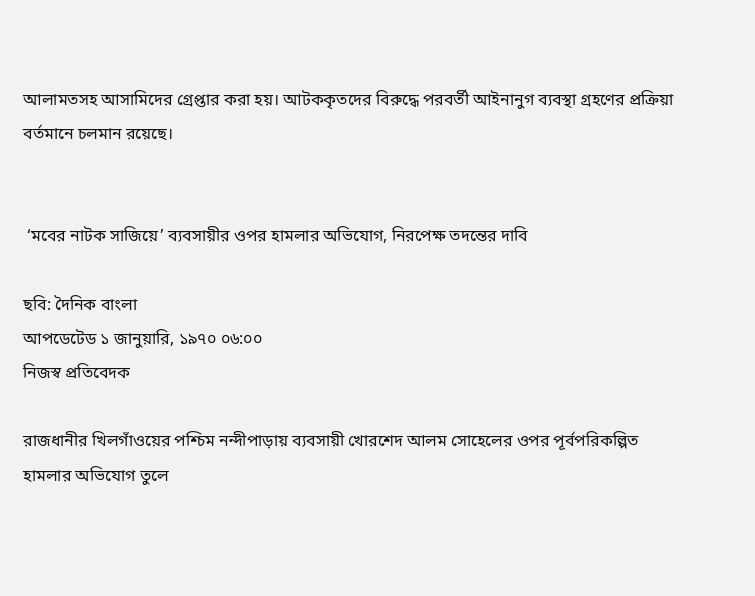আলামতসহ আসামিদের গ্রেপ্তার করা হয়। আটককৃতদের বিরুদ্ধে পরবর্তী আইনানুগ ব্যবস্থা গ্রহণের প্রক্রিয়া বর্তমানে চলমান রয়েছে।


 ‘মবের নাটক সাজিয়ে’ ব্যবসায়ীর ওপর হামলার অভিযোগ, নিরপেক্ষ তদন্তের দাবি

ছবি: দৈনিক বাংলা
আপডেটেড ১ জানুয়ারি, ১৯৭০ ০৬:০০
নিজস্ব প্রতিবেদক

রাজধানীর খিলগাঁওয়ের পশ্চিম নন্দীপাড়ায় ব্যবসায়ী খোরশেদ আলম সোহেলের ওপর পূর্বপরিকল্পিত হামলার অভিযোগ তুলে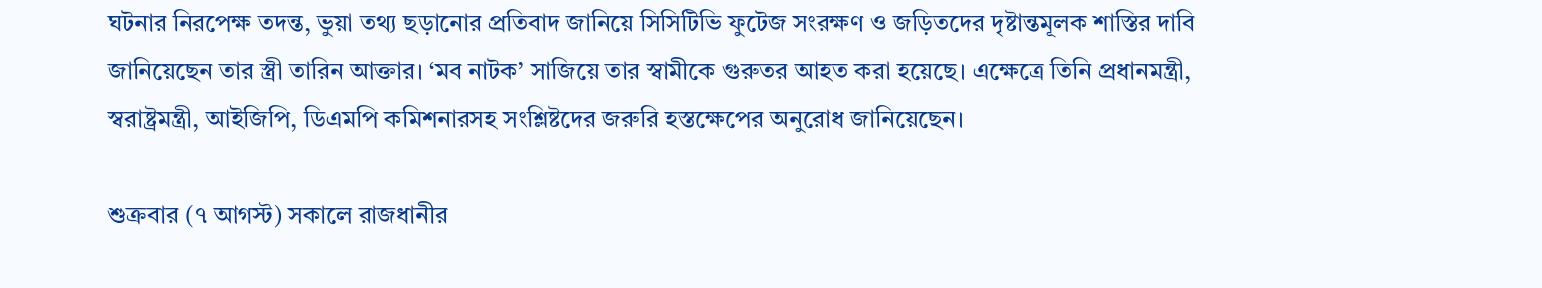ঘটনার নিরপেক্ষ তদন্ত, ভুয়া তথ্য ছড়ানোর প্রতিবাদ জানিয়ে সিসিটিভি ফুটেজ সংরক্ষণ ও জড়িতদের দৃষ্টান্তমূলক শাস্তির দাবি জানিয়েছেন তার স্ত্রী তারিন আক্তার। ‘মব নাটক’ সাজিয়ে তার স্বামীকে গুরুতর আহত করা হয়েছে। এক্ষেত্রে তিনি প্রধানমন্ত্রী, স্বরাষ্ট্রমন্ত্রী, আইজিপি, ডিএমপি কমিশনারসহ সংশ্লিষ্টদের জরুরি হস্তক্ষেপের অনুরোধ জানিয়েছেন।

শুক্রবার (৭ আগস্ট) সকালে রাজধানীর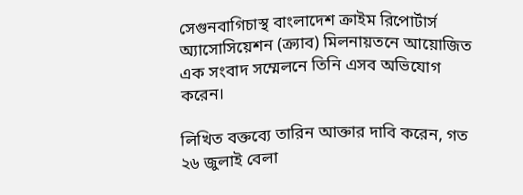সেগুনবাগিচাস্থ বাংলাদেশ ক্রাইম রিপোর্টার্স অ্যাসোসিয়েশন (ক্র্যাব) মিলনায়তনে আয়োজিত এক সংবাদ সম্মেলনে তিনি এসব অভিযোগ করেন।

লিখিত বক্তব্যে তারিন আক্তার দাবি করেন, গত ২৬ জুলাই বেলা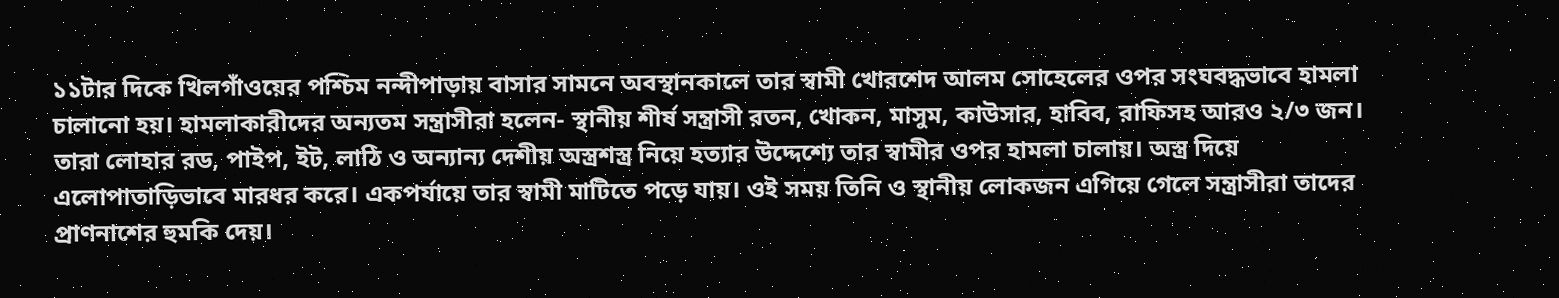১১টার দিকে খিলগাঁওয়ের পশ্চিম নন্দীপাড়ায় বাসার সামনে অবস্থানকালে তার স্বামী খোরশেদ আলম সোহেলের ওপর সংঘবদ্ধভাবে হামলা চালানো হয়। হামলাকারীদের অন্যতম সন্ত্রাসীরা হলেন- স্থানীয় শীর্ষ সন্ত্রাসী রতন, খোকন, মাসুম, কাউসার, হাবিব, রাফিসহ আরও ২/৩ জন। তারা লোহার রড, পাইপ, ইট, লাঠি ও অন্যান্য দেশীয় অস্ত্রশস্ত্র নিয়ে হত্যার উদ্দেশ্যে তার স্বামীর ওপর হামলা চালায়। অস্ত্র দিয়ে এলোপাতাড়িভাবে মারধর করে। একপর্যায়ে তার স্বামী মাটিতে পড়ে যায়। ওই সময় তিনি ও স্থানীয় লোকজন এগিয়ে গেলে সন্ত্রাসীরা তাদের প্রাণনাশের হুমকি দেয়।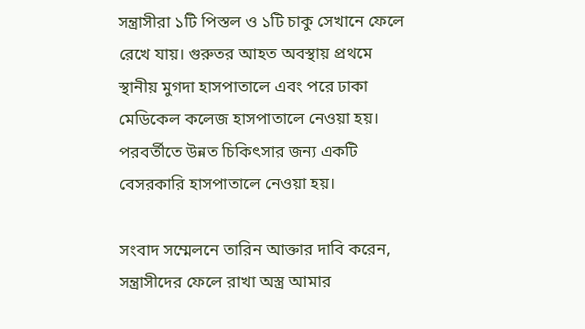সন্ত্রাসীরা ১টি পিস্তল ও ১টি চাকু সেখানে ফেলে রেখে যায়। গুরুতর আহত অবস্থায় প্রথমে স্থানীয় মুগদা হাসপাতালে এবং পরে ঢাকা মেডিকেল কলেজ হাসপাতালে নেওয়া হয়। পরবর্তীতে উন্নত চিকিৎসার জন্য একটি বেসরকারি হাসপাতালে নেওয়া হয়।

সংবাদ সম্মেলনে তারিন আক্তার দাবি করেন, সন্ত্রাসীদের ফেলে রাখা অস্ত্র আমার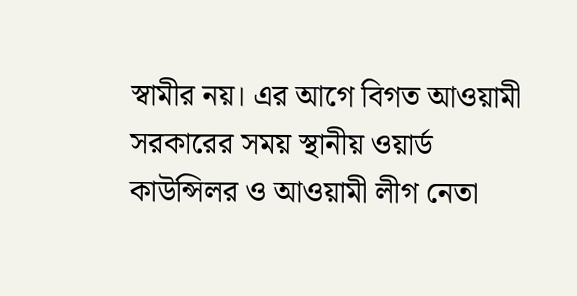স্বামীর নয়। এর আগে বিগত আওয়ামী সরকারের সময় স্থানীয় ওয়ার্ড কাউন্সিলর ও আওয়ামী লীগ নেতা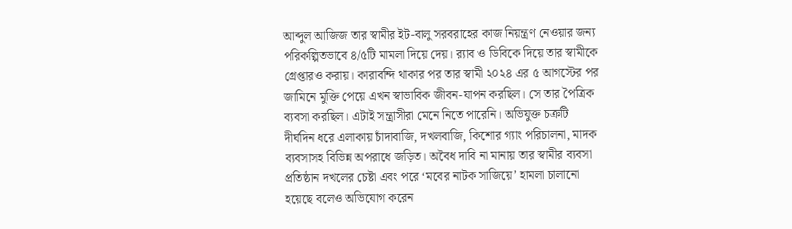আব্দুল আজিজ তার স্বামীর ইট-বালু সরবরাহের কাজ নিয়ন্ত্রণ নেওয়ার জন্য পরিকল্পিতভাবে ৪/৫টি মামলা দিয়ে দেয়। র‌্যাব ও ডিবিকে দিয়ে তার স্বামীকে গ্রেপ্তারও করায়। কারাবন্দি থাকার পর তার স্বামী ২০২৪ এর ৫ আগস্টের পর জামিনে মুক্তি পেয়ে এখন স্বাভাবিক জীবন-যাপন করছিল। সে তার পৈত্রিক ব্যবসা করছিল। এটাই সন্ত্রাসীরা মেনে নিতে পারেনি। অভিযুক্ত চক্রটি দীর্ঘদিন ধরে এলাকায় চাঁদাবাজি, দখলবাজি, কিশোর গ্যাং পরিচালনা, মাদক ব্যবসাসহ বিভিন্ন অপরাধে জড়িত। অবৈধ দাবি না মানায় তার স্বামীর ব্যবসা প্রতিষ্ঠান দখলের চেষ্টা এবং পরে ‘মবের নাটক সাজিয়ে’ হামলা চালানো হয়েছে বলেও অভিযোগ করেন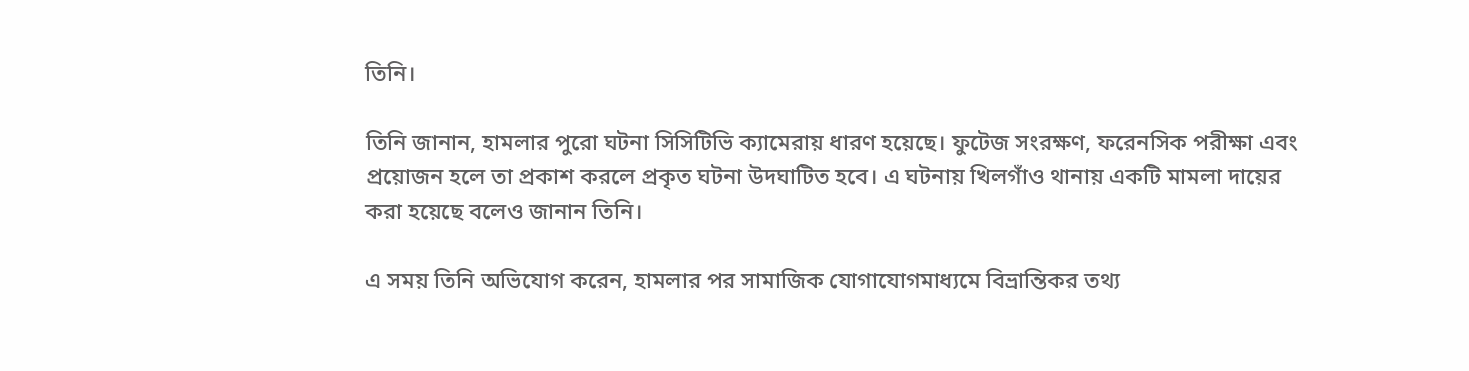তিনি।

তিনি জানান, হামলার পুরো ঘটনা সিসিটিভি ক্যামেরায় ধারণ হয়েছে। ফুটেজ সংরক্ষণ, ফরেনসিক পরীক্ষা এবং প্রয়োজন হলে তা প্রকাশ করলে প্রকৃত ঘটনা উদঘাটিত হবে। এ ঘটনায় খিলগাঁও থানায় একটি মামলা দায়ের করা হয়েছে বলেও জানান তিনি।

এ সময় তিনি অভিযোগ করেন, হামলার পর সামাজিক যোগাযোগমাধ্যমে বিভ্রান্তিকর তথ্য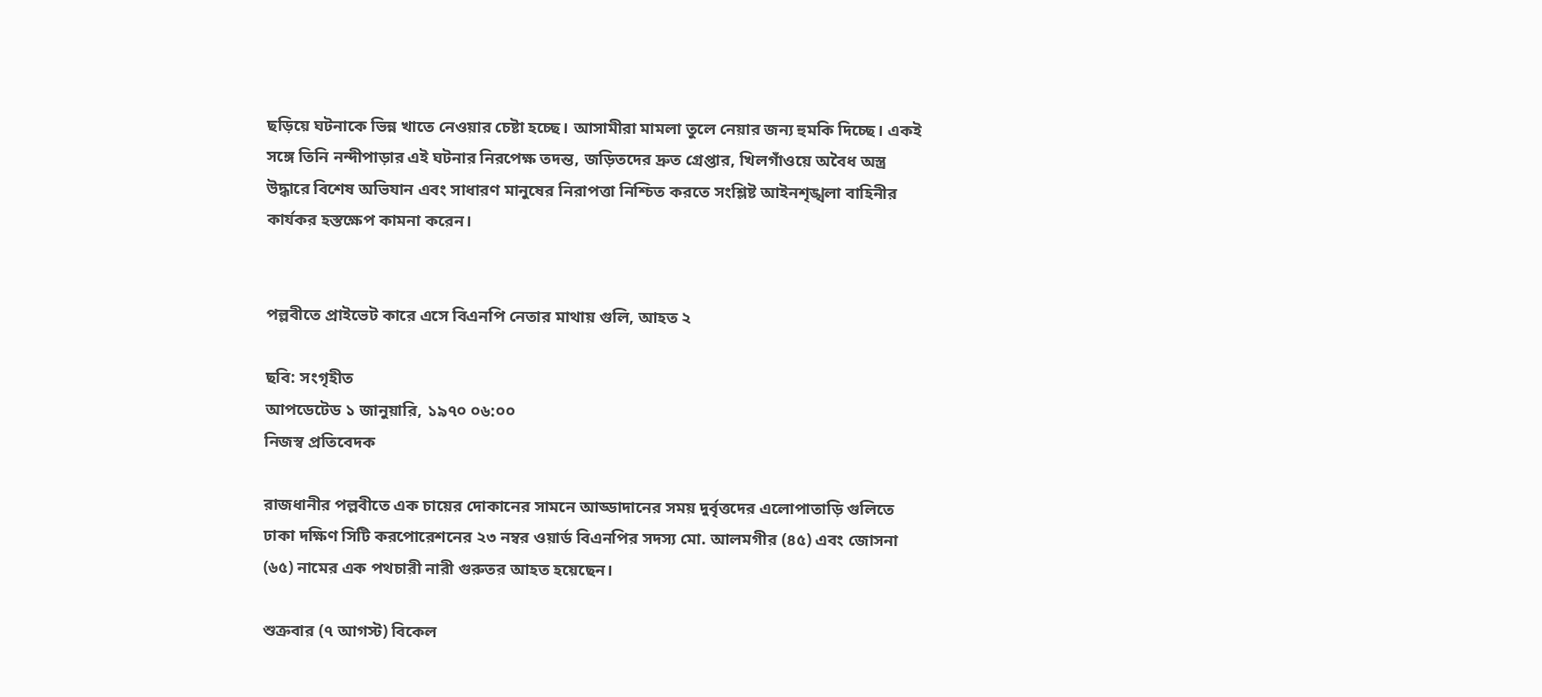ছড়িয়ে ঘটনাকে ভিন্ন খাতে নেওয়ার চেষ্টা হচ্ছে। আসামীরা মামলা তুলে নেয়ার জন্য হুমকি দিচ্ছে। একই সঙ্গে তিনি নন্দীপাড়ার এই ঘটনার নিরপেক্ষ তদন্ত, জড়িতদের দ্রুত গ্রেপ্তার, খিলগাঁওয়ে অবৈধ অস্ত্র উদ্ধারে বিশেষ অভিযান এবং সাধারণ মানুষের নিরাপত্তা নিশ্চিত করতে সংশ্লিষ্ট আইনশৃঙ্খলা বাহিনীর কার্যকর হস্তক্ষেপ কামনা করেন।


পল্লবীতে প্রাইভেট কারে এসে বিএনপি নেতার মাথায় গুলি, আহত ২

ছবি: সংগৃহীত
আপডেটেড ১ জানুয়ারি, ১৯৭০ ০৬:০০
নিজস্ব প্রতিবেদক

রাজধানীর পল্লবীতে এক চায়ের দোকানের সামনে আড্ডাদানের সময় দুর্বৃত্তদের এলোপাতাড়ি গুলিতে ঢাকা দক্ষিণ সিটি করপোরেশনের ২৩ নম্বর ওয়ার্ড বিএনপির সদস্য মো. আলমগীর (৪৫) এবং জোসনা (৬৫) নামের এক পথচারী নারী গুরুতর আহত হয়েছেন।

শুক্রবার (৭ আগস্ট) বিকেল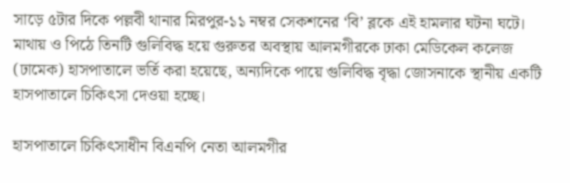সাড়ে ৫টার দিকে পল্লবী থানার মিরপুর-১১ নম্বর সেকশনের ‘বি’ ব্লকে এই হামলার ঘটনা ঘটে। মাথায় ও পিঠে তিনটি গুলিবিদ্ধ হয়ে গুরুতর অবস্থায় আলমগীরকে ঢাকা মেডিকেল কলেজ (ঢামেক) হাসপাতালে ভর্তি করা হয়েছে, অন্যদিকে পায়ে গুলিবিদ্ধ বৃদ্ধা জোসনাকে স্থানীয় একটি হাসপাতালে চিকিৎসা দেওয়া হচ্ছে।

হাসপাতালে চিকিৎসাধীন বিএনপি নেতা আলমগীর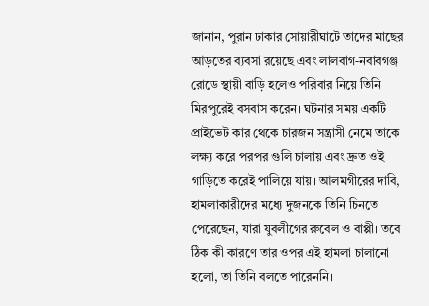জানান, পুরান ঢাকার সোয়ারীঘাটে তাদের মাছের আড়তের ব্যবসা রয়েছে এবং লালবাগ-নবাবগঞ্জ রোডে স্থায়ী বাড়ি হলেও পরিবার নিয়ে তিনি মিরপুরেই বসবাস করেন। ঘটনার সময় একটি প্রাইভেট কার থেকে চারজন সন্ত্রাসী নেমে তাকে লক্ষ্য করে পরপর গুলি চালায় এবং দ্রুত ওই গাড়িতে করেই পালিয়ে যায়। আলমগীরের দাবি, হামলাকারীদের মধ্যে দুজনকে তিনি চিনতে পেরেছেন, যারা যুবলীগের রুবেল ও বাপ্পী। তবে ঠিক কী কারণে তার ওপর এই হামলা চালানো হলো, তা তিনি বলতে পারেননি।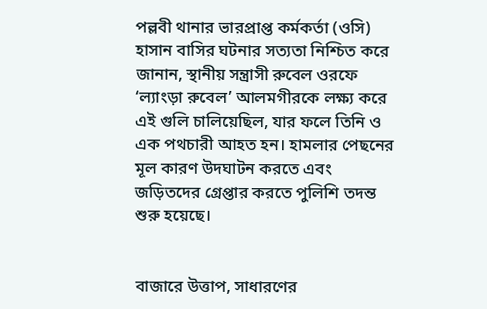পল্লবী থানার ভারপ্রাপ্ত কর্মকর্তা (ওসি) হাসান বাসির ঘটনার সত্যতা নিশ্চিত করে জানান, স্থানীয় সন্ত্রাসী রুবেল ওরফে ‘ল্যাংড়া রুবেল’ আলমগীরকে লক্ষ্য করে এই গুলি চালিয়েছিল, যার ফলে তিনি ও এক পথচারী আহত হন। হামলার পেছনের মূল কারণ উদঘাটন করতে এবং জড়িতদের গ্রেপ্তার করতে পুলিশি তদন্ত শুরু হয়েছে।


বাজারে উত্তাপ, সাধারণের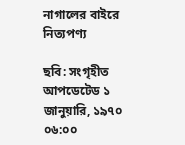নাগালের বাইরে নিত্যপণ্য

ছবি: সংগৃহীত
আপডেটেড ১ জানুয়ারি, ১৯৭০ ০৬:০০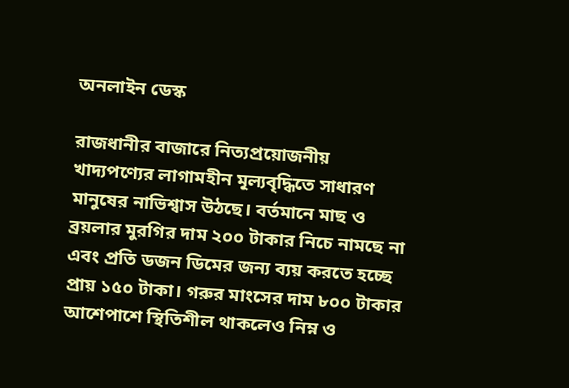অনলাইন ডেস্ক

রাজধানীর বাজারে নিত্যপ্রয়োজনীয় খাদ্যপণ্যের লাগামহীন মূল্যবৃদ্ধিতে সাধারণ মানুষের নাভিশ্বাস উঠছে। বর্তমানে মাছ ও ব্রয়লার মুরগির দাম ২০০ টাকার নিচে নামছে না এবং প্রতি ডজন ডিমের জন্য ব্যয় করতে হচ্ছে প্রায় ১৫০ টাকা। গরুর মাংসের দাম ৮০০ টাকার আশেপাশে স্থিতিশীল থাকলেও নিম্ন ও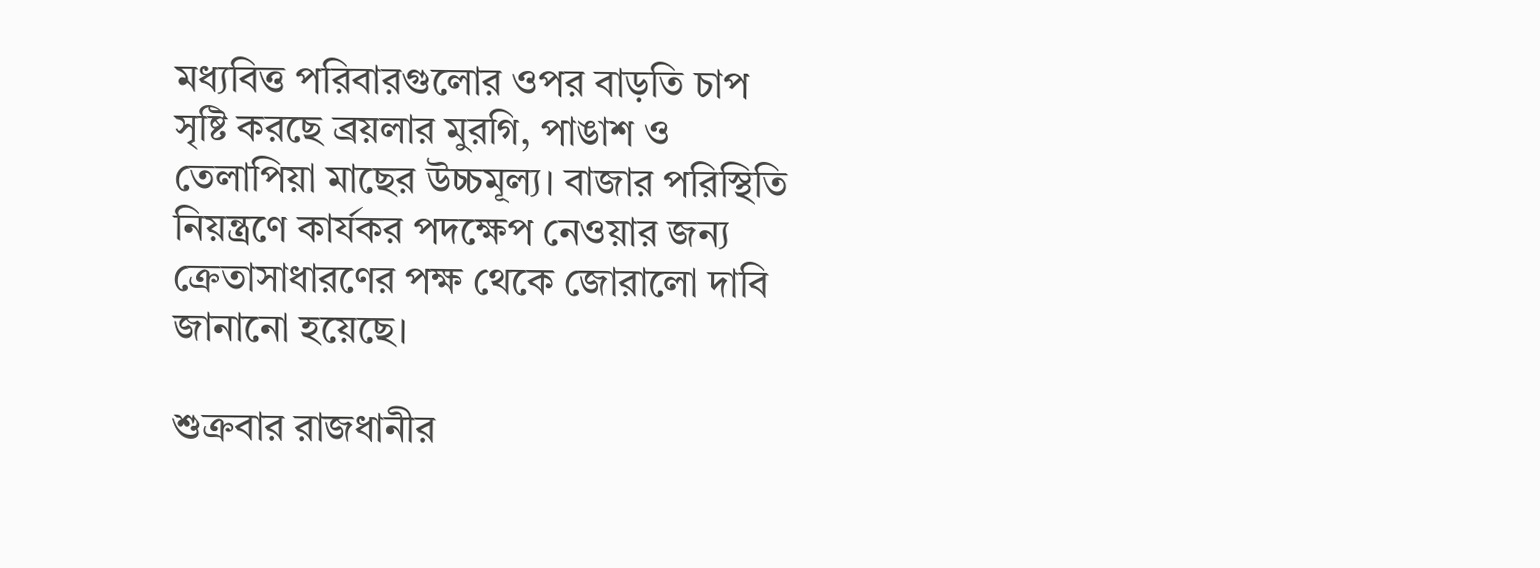মধ্যবিত্ত পরিবারগুলোর ওপর বাড়তি চাপ সৃষ্টি করছে ব্রয়লার মুরগি, পাঙাশ ও তেলাপিয়া মাছের উচ্চমূল্য। বাজার পরিস্থিতি নিয়ন্ত্রণে কার্যকর পদক্ষেপ নেওয়ার জন্য ক্রেতাসাধারণের পক্ষ থেকে জোরালো দাবি জানানো হয়েছে।

শুক্রবার রাজধানীর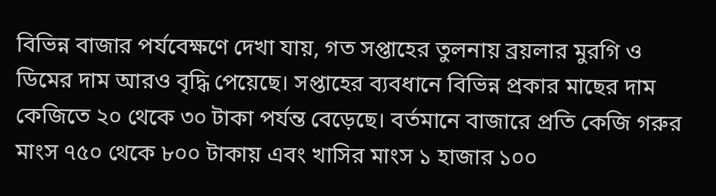বিভিন্ন বাজার পর্যবেক্ষণে দেখা যায়, গত সপ্তাহের তুলনায় ব্রয়লার মুরগি ও ডিমের দাম আরও বৃদ্ধি পেয়েছে। সপ্তাহের ব্যবধানে বিভিন্ন প্রকার মাছের দাম কেজিতে ২০ থেকে ৩০ টাকা পর্যন্ত বেড়েছে। বর্তমানে বাজারে প্রতি কেজি গরুর মাংস ৭৫০ থেকে ৮০০ টাকায় এবং খাসির মাংস ১ হাজার ১০০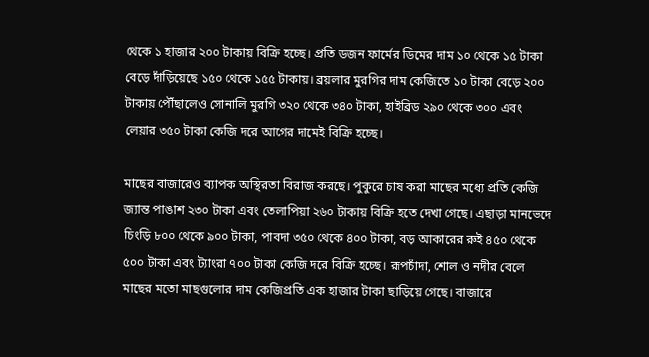থেকে ১ হাজার ২০০ টাকায় বিক্রি হচ্ছে। প্রতি ডজন ফার্মের ডিমের দাম ১০ থেকে ১৫ টাকা বেড়ে দাঁড়িয়েছে ১৫০ থেকে ১৫৫ টাকায়। ব্রয়লার মুরগির দাম কেজিতে ১০ টাকা বেড়ে ২০০ টাকায় পৌঁছালেও সোনালি মুরগি ৩২০ থেকে ৩৪০ টাকা, হাইব্রিড ২৯০ থেকে ৩০০ এবং লেয়ার ৩৫০ টাকা কেজি দরে আগের দামেই বিক্রি হচ্ছে।

মাছের বাজারেও ব্যাপক অস্থিরতা বিরাজ করছে। পুকুরে চাষ করা মাছের মধ্যে প্রতি কেজি জ্যান্ত পাঙাশ ২৩০ টাকা এবং তেলাপিয়া ২৬০ টাকায় বিক্রি হতে দেখা গেছে। এছাড়া মানভেদে চিংড়ি ৮০০ থেকে ৯০০ টাকা, পাবদা ৩৫০ থেকে ৪০০ টাকা, বড় আকারের রুই ৪৫০ থেকে ৫০০ টাকা এবং ট্যাংরা ৭০০ টাকা কেজি দরে বিক্রি হচ্ছে। রূপচাঁদা, শোল ও নদীর বেলে মাছের মতো মাছগুলোর দাম কেজিপ্রতি এক হাজার টাকা ছাড়িয়ে গেছে। বাজারে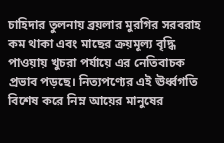চাহিদার তুলনায় ব্রয়লার মুরগির সরবরাহ কম থাকা এবং মাছের ক্রয়মূল্য বৃদ্ধি পাওয়ায় খুচরা পর্যায়ে এর নেতিবাচক প্রভাব পড়ছে। নিত্যপণ্যের এই ঊর্ধ্বগতি বিশেষ করে নিম্ন আয়ের মানুষের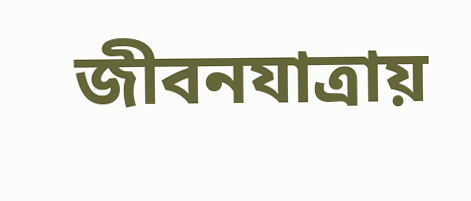জীবনযাত্রায়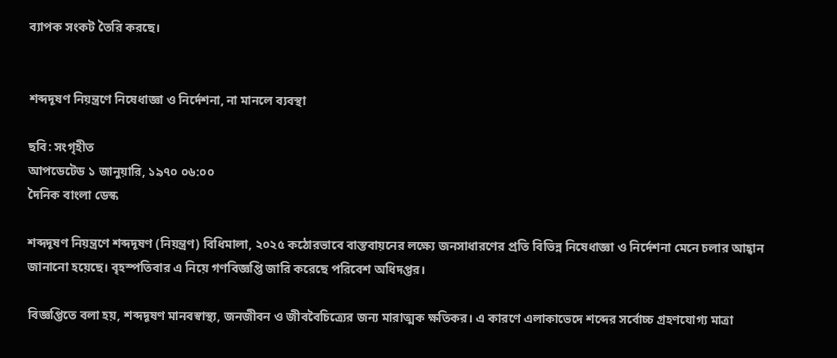ব্যাপক সংকট তৈরি করছে।


শব্দদূষণ নিয়ন্ত্রণে নিষেধাজ্ঞা ও নির্দেশনা, না মানলে ব্যবস্থা

ছবি: সংগৃহীত
আপডেটেড ১ জানুয়ারি, ১৯৭০ ০৬:০০
দৈনিক বাংলা ডেস্ক

শব্দদূষণ নিয়ন্ত্রণে শব্দদূষণ (নিয়ন্ত্রণ) বিধিমালা, ২০২৫ কঠোরভাবে বাস্তবায়নের লক্ষ্যে জনসাধারণের প্রতি বিভিন্ন নিষেধাজ্ঞা ও নির্দেশনা মেনে চলার আহ্বান জানানো হয়েছে। বৃহস্পতিবার এ নিয়ে গণবিজ্ঞপ্তি জারি করেছে পরিবেশ অধিদপ্তর।

বিজ্ঞপ্তিতে বলা হয়, শব্দদূষণ মানবস্বাস্থ্য, জনজীবন ও জীববৈচিত্র্যের জন্য মারাত্মক ক্ষতিকর। এ কারণে এলাকাভেদে শব্দের সর্বোচ্চ গ্রহণযোগ্য মাত্রা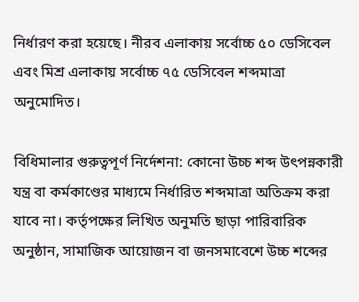নির্ধারণ করা হয়েছে। নীরব এলাকায় সর্বোচ্চ ৫০ ডেসিবেল এবং মিশ্র এলাকায় সর্বোচ্চ ৭৫ ডেসিবেল শব্দমাত্রা অনুমোদিত।

বিধিমালার গুরুত্বপূর্ণ নির্দেশনা: কোনো উচ্চ শব্দ উৎপন্নকারী যন্ত্র বা কর্মকাণ্ডের মাধ্যমে নির্ধারিত শব্দমাত্রা অতিক্রম করা যাবে না। কর্তৃপক্ষের লিখিত অনুমতি ছাড়া পারিবারিক অনুষ্ঠান, সামাজিক আয়োজন বা জনসমাবেশে উচ্চ শব্দের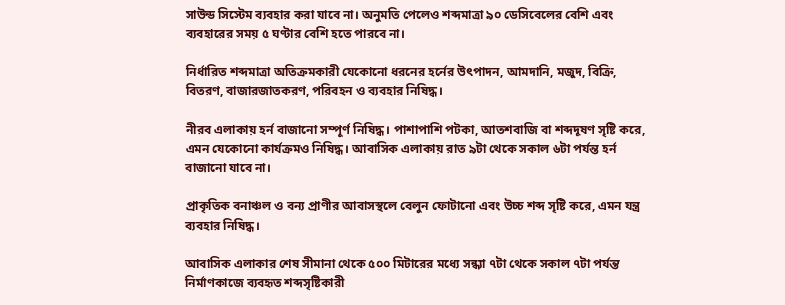সাউন্ড সিস্টেম ব্যবহার করা যাবে না। অনুমতি পেলেও শব্দমাত্রা ৯০ ডেসিবেলের বেশি এবং ব্যবহারের সময় ৫ ঘণ্টার বেশি হতে পারবে না।

নির্ধারিত শব্দমাত্রা অতিক্রমকারী যেকোনো ধরনের হর্নের উৎপাদন, আমদানি, মজুদ, বিক্রি, বিতরণ, বাজারজাতকরণ, পরিবহন ও ব্যবহার নিষিদ্ধ।

নীরব এলাকায় হর্ন বাজানো সম্পূর্ণ নিষিদ্ধ। পাশাপাশি পটকা, আতশবাজি বা শব্দদূষণ সৃষ্টি করে, এমন যেকোনো কার্যক্রমও নিষিদ্ধ। আবাসিক এলাকায় রাত ৯টা থেকে সকাল ৬টা পর্যন্ত হর্ন বাজানো যাবে না।

প্রাকৃতিক বনাঞ্চল ও বন্য প্রাণীর আবাসস্থলে বেলুন ফোটানো এবং উচ্চ শব্দ সৃষ্টি করে, এমন যন্ত্র ব্যবহার নিষিদ্ধ।

আবাসিক এলাকার শেষ সীমানা থেকে ৫০০ মিটারের মধ্যে সন্ধ্যা ৭টা থেকে সকাল ৭টা পর্যন্ত নির্মাণকাজে ব্যবহৃত শব্দসৃষ্টিকারী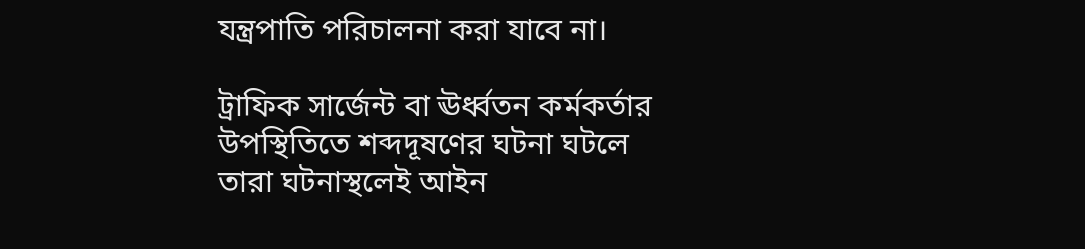যন্ত্রপাতি পরিচালনা করা যাবে না।

ট্রাফিক সার্জেন্ট বা ঊর্ধ্বতন কর্মকর্তার উপস্থিতিতে শব্দদূষণের ঘটনা ঘটলে তারা ঘটনাস্থলেই আইন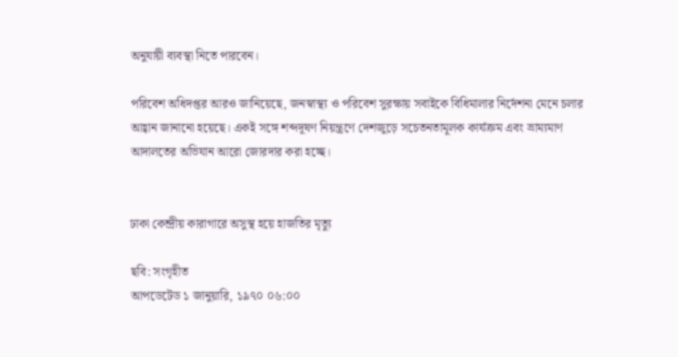অনুযায়ী ব্যবস্থা নিতে পারবেন।

পরিবেশ অধিদপ্তর আরও জানিয়েছে, জনস্বাস্থ্য ও পরিবেশ সুরক্ষায় সবাইকে বিধিমালার নির্দেশনা মেনে চলার আহ্বান জানানো হয়েছে। একই সঙ্গে শব্দদূষণ নিয়ন্ত্রণে দেশজুড়ে সচেতনতামূলক কার্যক্রম এবং ভ্রাম্যমাণ আদালতের অভিযান আরো জোরদার করা হচ্ছে।


ঢাকা কেন্দ্রীয় কারাগারে অসুস্থ হয়ে হাজতির মৃত্যু

ছবি: সংগৃহীত
আপডেটেড ১ জানুয়ারি, ১৯৭০ ০৬:০০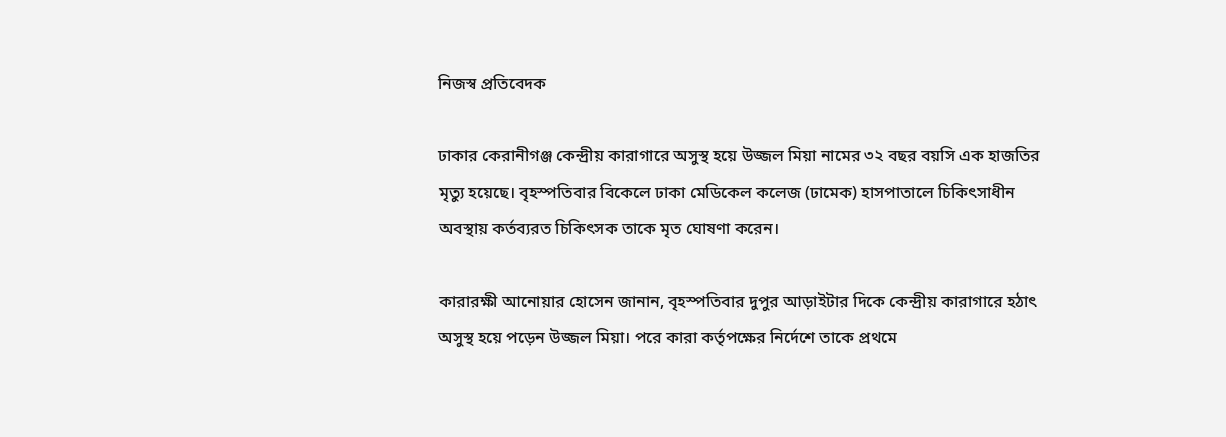নিজস্ব প্রতিবেদক

ঢাকার কেরানীগঞ্জ কেন্দ্রীয় কারাগারে অসুস্থ হয়ে উজ্জল মিয়া নামের ৩২ বছর বয়সি এক হাজতির মৃত্যু হয়েছে। বৃহস্পতিবার বিকেলে ঢাকা মেডিকেল কলেজ (ঢামেক) হাসপাতালে চিকিৎসাধীন অবস্থায় কর্তব্যরত চিকিৎসক তাকে মৃত ঘোষণা করেন।

কারারক্ষী আনোয়ার হোসেন জানান, বৃহস্পতিবার দুপুর আড়াইটার দিকে কেন্দ্রীয় কারাগারে হঠাৎ অসুস্থ হয়ে পড়েন উজ্জল মিয়া। পরে কারা কর্তৃপক্ষের নির্দেশে তাকে প্রথমে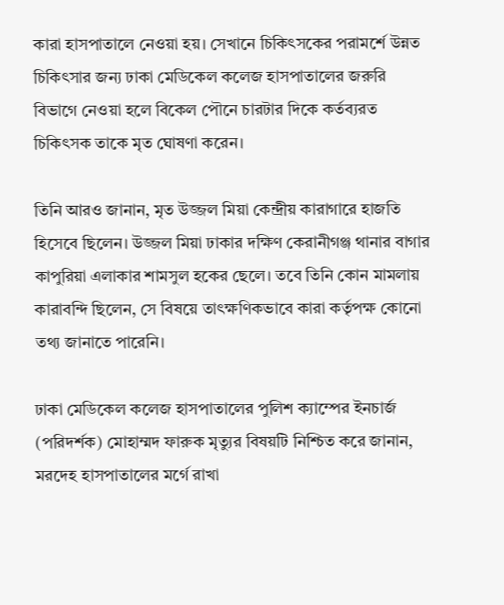কারা হাসপাতালে নেওয়া হয়। সেখানে চিকিৎসকের পরামর্শে উন্নত চিকিৎসার জন্য ঢাকা মেডিকেল কলেজ হাসপাতালের জরুরি বিভাগে নেওয়া হলে বিকেল পৌনে চারটার দিকে কর্তব্যরত চিকিৎসক তাকে মৃত ঘোষণা করেন।

তিনি আরও জানান, মৃত উজ্জল মিয়া কেন্দ্রীয় কারাগারে হাজতি হিসেবে ছিলেন। উজ্জল মিয়া ঢাকার দক্ষিণ কেরানীগঞ্জ থানার বাগার কাপুরিয়া এলাকার শামসুল হকের ছেলে। তবে তিনি কোন মামলায় কারাবন্দি ছিলেন, সে বিষয়ে তাৎক্ষণিকভাবে কারা কর্তৃপক্ষ কোনো তথ্য জানাতে পারেনি।

ঢাকা মেডিকেল কলেজ হাসপাতালের পুলিশ ক্যাম্পের ইনচার্জ (পরিদর্শক) মোহাম্মদ ফারুক মৃত্যুর বিষয়টি নিশ্চিত করে জানান, মরদেহ হাসপাতালের মর্গে রাখা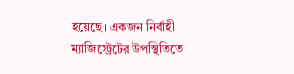হয়েছে। একজন নির্বাহী ম্যাজিস্ট্রেটের উপস্থিতিতে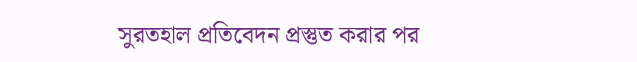সুরতহাল প্রতিবেদন প্রস্তুত করার পর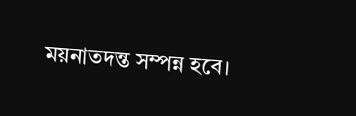ময়নাতদন্ত সম্পন্ন হবে।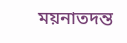ময়নাতদন্ত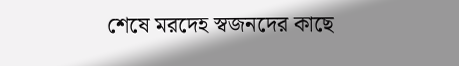শেষে মরদেহ স্বজনদের কাছে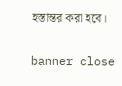হস্তান্তর করা হবে।


banner close